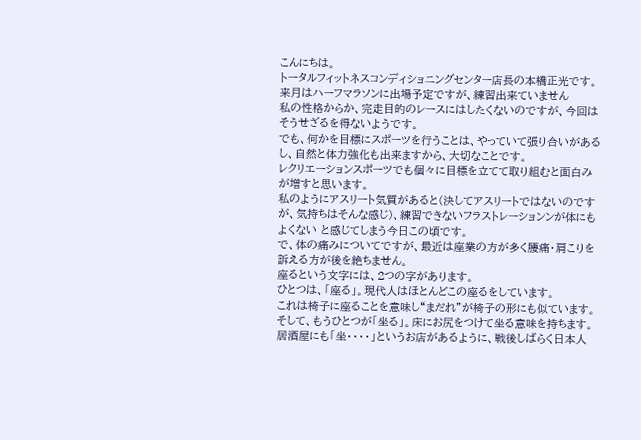こんにちは。
トータルフィットネスコンディショニングセンター店長の本橋正光です。
来月はハーフマラソンに出場予定ですが、練習出来ていません
私の性格からか、完走目的のレースにはしたくないのですが、今回はそうせざるを得ないようです。
でも、何かを目標にスポーツを行うことは、やっていて張り合いがあるし、自然と体力強化も出来ますから、大切なことです。
レクリエーションスポーツでも個々に目標を立てて取り組むと面白みが増すと思います。
私のようにアスリート気質があると(決してアスリートではないのですが、気持ちはそんな感じ)、練習できないフラストレーションンが体にもよくない と感じてしまう今日この頃です。
で、体の痛みについてですが、最近は座業の方が多く腰痛・肩こりを訴える方が後を絶ちません。
座るという文字には、2つの字があります。
ひとつは、「座る」。現代人はほとんどこの座るをしています。
これは椅子に座ることを意味し“まだれ”が椅子の形にも似ています。
そして、もうひとつが「坐る」。床にお尻をつけて坐る意味を持ちます。
居酒屋にも「坐・・・・」というお店があるように、戦後しばらく日本人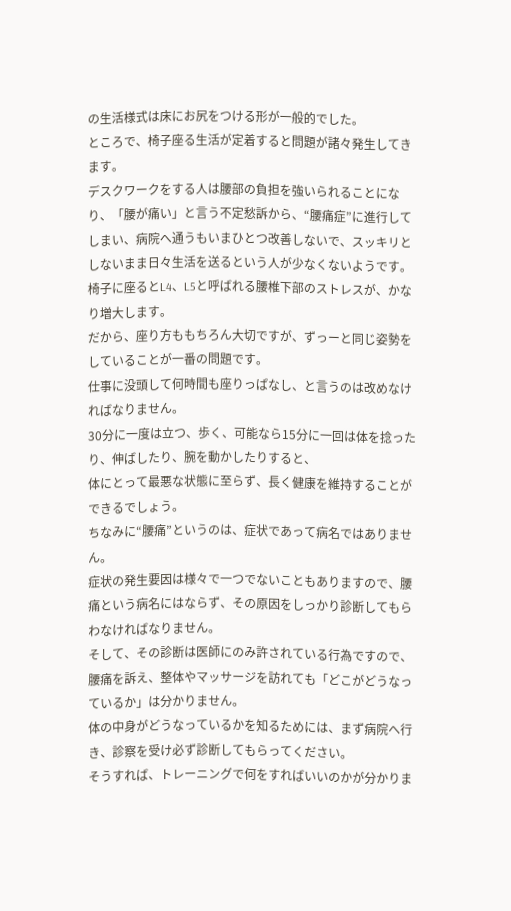の生活様式は床にお尻をつける形が一般的でした。
ところで、椅子座る生活が定着すると問題が諸々発生してきます。
デスクワークをする人は腰部の負担を強いられることになり、「腰が痛い」と言う不定愁訴から、“腰痛症”に進行してしまい、病院へ通うもいまひとつ改善しないで、スッキリとしないまま日々生活を送るという人が少なくないようです。
椅子に座るとL4、L5と呼ばれる腰椎下部のストレスが、かなり増大します。
だから、座り方ももちろん大切ですが、ずっーと同じ姿勢をしていることが一番の問題です。
仕事に没頭して何時間も座りっぱなし、と言うのは改めなければなりません。
30分に一度は立つ、歩く、可能なら15分に一回は体を捻ったり、伸ばしたり、腕を動かしたりすると、
体にとって最悪な状態に至らず、長く健康を維持することができるでしょう。
ちなみに“腰痛”というのは、症状であって病名ではありません。
症状の発生要因は様々で一つでないこともありますので、腰痛という病名にはならず、その原因をしっかり診断してもらわなければなりません。
そして、その診断は医師にのみ許されている行為ですので、腰痛を訴え、整体やマッサージを訪れても「どこがどうなっているか」は分かりません。
体の中身がどうなっているかを知るためには、まず病院へ行き、診察を受け必ず診断してもらってください。
そうすれば、トレーニングで何をすればいいのかが分かりま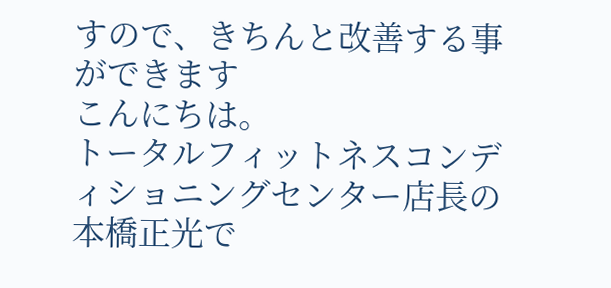すので、きちんと改善する事ができます
こんにちは。
トータルフィットネスコンディショニングセンター店長の本橋正光で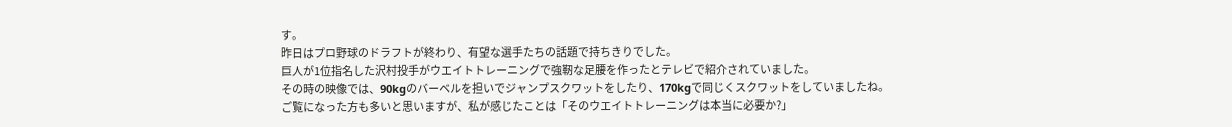す。
昨日はプロ野球のドラフトが終わり、有望な選手たちの話題で持ちきりでした。
巨人が1位指名した沢村投手がウエイトトレーニングで強靭な足腰を作ったとテレビで紹介されていました。
その時の映像では、90kgのバーベルを担いでジャンプスクワットをしたり、170kgで同じくスクワットをしていましたね。
ご覧になった方も多いと思いますが、私が感じたことは「そのウエイトトレーニングは本当に必要か?」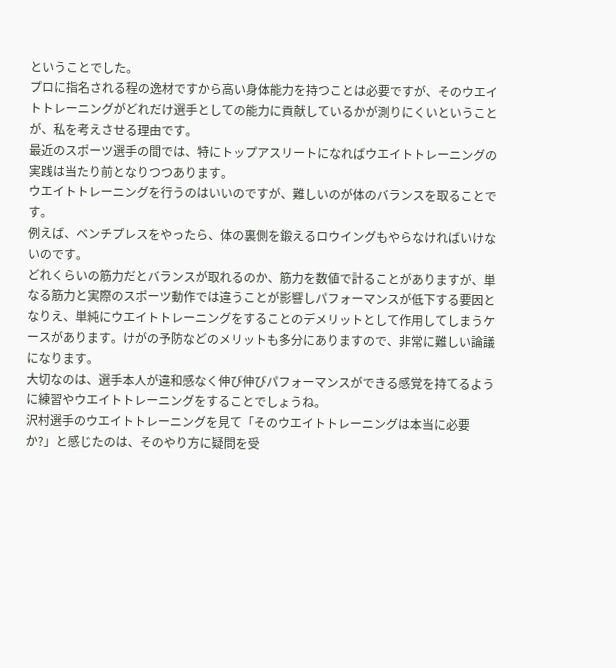ということでした。
プロに指名される程の逸材ですから高い身体能力を持つことは必要ですが、そのウエイトトレーニングがどれだけ選手としての能力に貢献しているかが測りにくいということが、私を考えさせる理由です。
最近のスポーツ選手の間では、特にトップアスリートになればウエイトトレーニングの実践は当たり前となりつつあります。
ウエイトトレーニングを行うのはいいのですが、難しいのが体のバランスを取ることです。
例えば、ベンチプレスをやったら、体の裏側を鍛えるロウイングもやらなければいけないのです。
どれくらいの筋力だとバランスが取れるのか、筋力を数値で計ることがありますが、単なる筋力と実際のスポーツ動作では違うことが影響しパフォーマンスが低下する要因となりえ、単純にウエイトトレーニングをすることのデメリットとして作用してしまうケースがあります。けがの予防などのメリットも多分にありますので、非常に難しい論議になります。
大切なのは、選手本人が違和感なく伸び伸びパフォーマンスができる感覚を持てるように練習やウエイトトレーニングをすることでしょうね。
沢村選手のウエイトトレーニングを見て「そのウエイトトレーニングは本当に必要か?」と感じたのは、そのやり方に疑問を受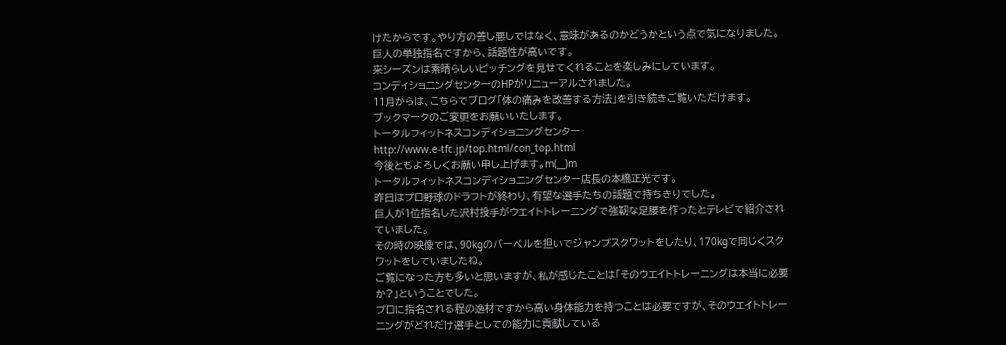けたからです。やり方の善し悪しではなく、意味があるのかどうかという点で気になりました。
巨人の単独指名ですから、話題性が高いです。
来シーズンは素晴らしいピッチングを見せてくれることを楽しみにしています。
コンディショニングセンターのHPがリニューアルされました。
11月からは、こちらでブログ「体の痛みを改善する方法」を引き続きご覧いただけます。
ブックマークのご変更をお願いいたします。
トータルフィットネスコンディショニングセンター
http://www.e-tfc.jp/top.html/con_top.html
今後ともよろしくお願い申し上げます。m(__)m
トータルフィットネスコンディショニングセンター店長の本橋正光です。
昨日はプロ野球のドラフトが終わり、有望な選手たちの話題で持ちきりでした。
巨人が1位指名した沢村投手がウエイトトレーニングで強靭な足腰を作ったとテレビで紹介されていました。
その時の映像では、90kgのバーベルを担いでジャンプスクワットをしたり、170kgで同じくスクワットをしていましたね。
ご覧になった方も多いと思いますが、私が感じたことは「そのウエイトトレーニングは本当に必要か?」ということでした。
プロに指名される程の逸材ですから高い身体能力を持つことは必要ですが、そのウエイトトレーニングがどれだけ選手としての能力に貢献している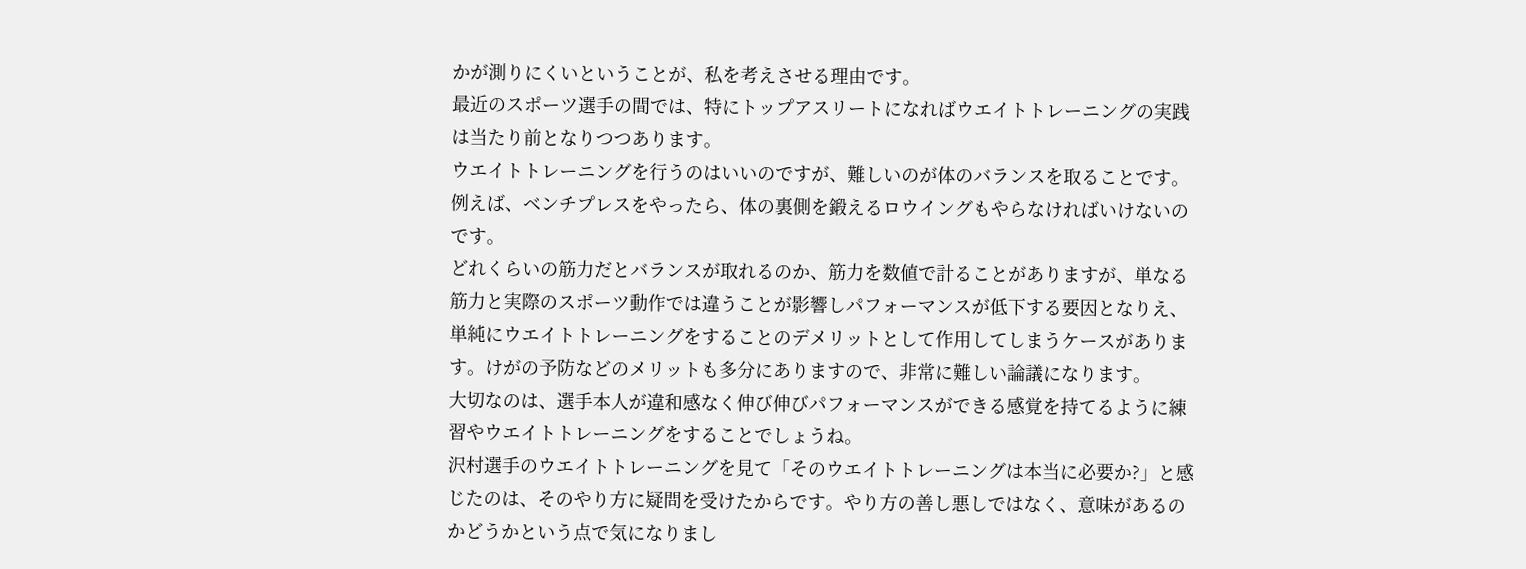かが測りにくいということが、私を考えさせる理由です。
最近のスポーツ選手の間では、特にトップアスリートになればウエイトトレーニングの実践は当たり前となりつつあります。
ウエイトトレーニングを行うのはいいのですが、難しいのが体のバランスを取ることです。
例えば、ベンチプレスをやったら、体の裏側を鍛えるロウイングもやらなければいけないのです。
どれくらいの筋力だとバランスが取れるのか、筋力を数値で計ることがありますが、単なる筋力と実際のスポーツ動作では違うことが影響しパフォーマンスが低下する要因となりえ、単純にウエイトトレーニングをすることのデメリットとして作用してしまうケースがあります。けがの予防などのメリットも多分にありますので、非常に難しい論議になります。
大切なのは、選手本人が違和感なく伸び伸びパフォーマンスができる感覚を持てるように練習やウエイトトレーニングをすることでしょうね。
沢村選手のウエイトトレーニングを見て「そのウエイトトレーニングは本当に必要か?」と感じたのは、そのやり方に疑問を受けたからです。やり方の善し悪しではなく、意味があるのかどうかという点で気になりまし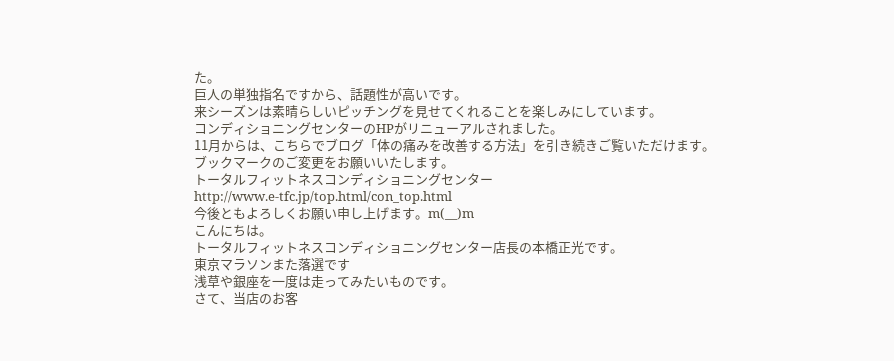た。
巨人の単独指名ですから、話題性が高いです。
来シーズンは素晴らしいピッチングを見せてくれることを楽しみにしています。
コンディショニングセンターのHPがリニューアルされました。
11月からは、こちらでブログ「体の痛みを改善する方法」を引き続きご覧いただけます。
ブックマークのご変更をお願いいたします。
トータルフィットネスコンディショニングセンター
http://www.e-tfc.jp/top.html/con_top.html
今後ともよろしくお願い申し上げます。m(__)m
こんにちは。
トータルフィットネスコンディショニングセンター店長の本橋正光です。
東京マラソンまた落選です
浅草や銀座を一度は走ってみたいものです。
さて、当店のお客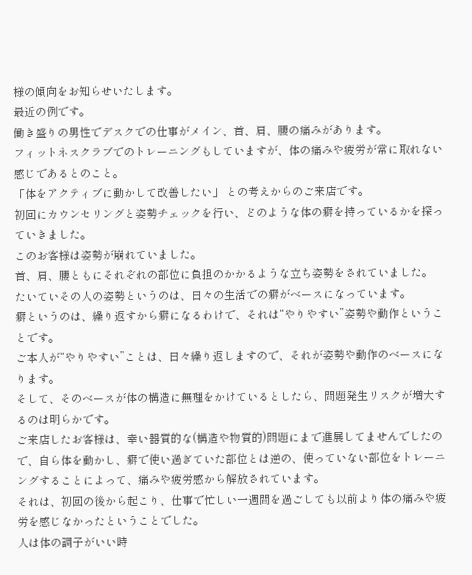様の傾向をお知らせいたします。
最近の例です。
働き盛りの男性でデスクでの仕事がメイン、首、肩、腰の痛みがあります。
フィットネスクラブでのトレーニングもしていますが、体の痛みや疲労が常に取れない感じであるとのこと。
「体をアクティブに動かして改善したい」 との考えからのご来店です。
初回にカウンセリングと姿勢チェックを行い、どのような体の癖を持っているかを探っていきました。
このお客様は姿勢が崩れていました。
首、肩、腰ともにそれぞれの部位に負担のかかるような立ち姿勢をされていました。
たいていその人の姿勢というのは、日々の生活での癖がベースになっています。
癖というのは、繰り返すから癖になるわけで、それは“やりやすい”姿勢や動作ということです。
ご本人が“やりやすい”ことは、日々繰り返しますので、それが姿勢や動作のベースになります。
そして、そのベースが体の構造に無理をかけているとしたら、問題発生リスクが増大するのは明らかです。
ご来店したお客様は、幸い器質的な(構造や物質的)問題にまで進展してませんでしたので、自ら体を動かし、癖で使い過ぎていた部位とは逆の、使っていない部位をトレーニングすることによって、痛みや疲労感から解放されています。
それは、初回の後から起こり、仕事で忙しい一週間を過ごしても以前より体の痛みや疲労を感じなかったということでした。
人は体の調子がいい時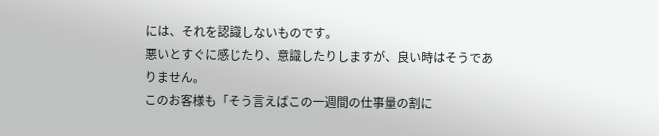には、それを認識しないものです。
悪いとすぐに感じたり、意識したりしますが、良い時はそうでありません。
このお客様も「そう言えばこの一週間の仕事量の割に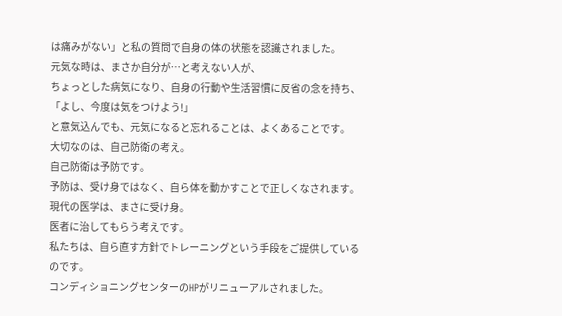は痛みがない」と私の質問で自身の体の状態を認識されました。
元気な時は、まさか自分が…と考えない人が、
ちょっとした病気になり、自身の行動や生活習慣に反省の念を持ち、
「よし、今度は気をつけよう!」
と意気込んでも、元気になると忘れることは、よくあることです。
大切なのは、自己防衛の考え。
自己防衛は予防です。
予防は、受け身ではなく、自ら体を動かすことで正しくなされます。
現代の医学は、まさに受け身。
医者に治してもらう考えです。
私たちは、自ら直す方針でトレーニングという手段をご提供しているのです。
コンディショニングセンターのHPがリニューアルされました。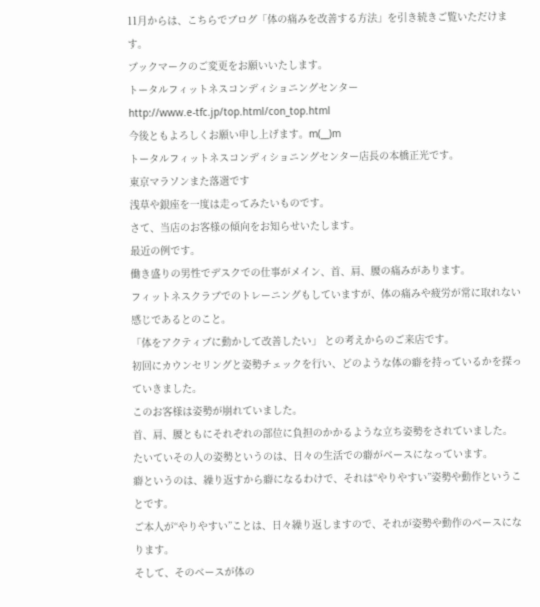11月からは、こちらでブログ「体の痛みを改善する方法」を引き続きご覧いただけます。
ブックマークのご変更をお願いいたします。
トータルフィットネスコンディショニングセンター
http://www.e-tfc.jp/top.html/con_top.html
今後ともよろしくお願い申し上げます。m(__)m
トータルフィットネスコンディショニングセンター店長の本橋正光です。
東京マラソンまた落選です
浅草や銀座を一度は走ってみたいものです。
さて、当店のお客様の傾向をお知らせいたします。
最近の例です。
働き盛りの男性でデスクでの仕事がメイン、首、肩、腰の痛みがあります。
フィットネスクラブでのトレーニングもしていますが、体の痛みや疲労が常に取れない感じであるとのこと。
「体をアクティブに動かして改善したい」 との考えからのご来店です。
初回にカウンセリングと姿勢チェックを行い、どのような体の癖を持っているかを探っていきました。
このお客様は姿勢が崩れていました。
首、肩、腰ともにそれぞれの部位に負担のかかるような立ち姿勢をされていました。
たいていその人の姿勢というのは、日々の生活での癖がベースになっています。
癖というのは、繰り返すから癖になるわけで、それは“やりやすい”姿勢や動作ということです。
ご本人が“やりやすい”ことは、日々繰り返しますので、それが姿勢や動作のベースになります。
そして、そのベースが体の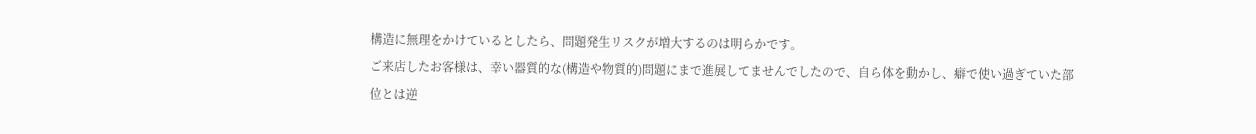構造に無理をかけているとしたら、問題発生リスクが増大するのは明らかです。
ご来店したお客様は、幸い器質的な(構造や物質的)問題にまで進展してませんでしたので、自ら体を動かし、癖で使い過ぎていた部位とは逆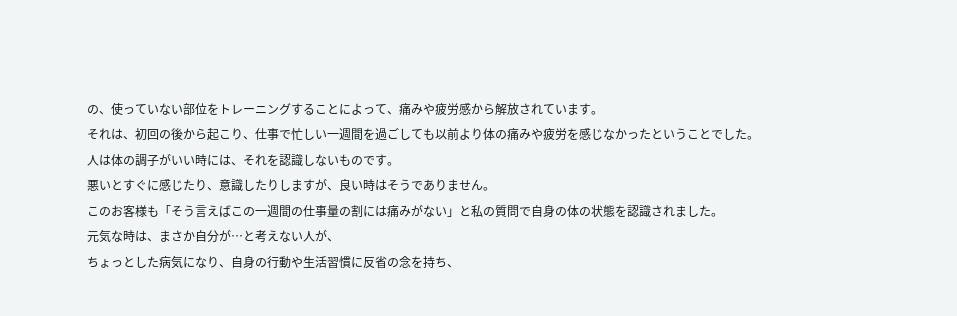の、使っていない部位をトレーニングすることによって、痛みや疲労感から解放されています。
それは、初回の後から起こり、仕事で忙しい一週間を過ごしても以前より体の痛みや疲労を感じなかったということでした。
人は体の調子がいい時には、それを認識しないものです。
悪いとすぐに感じたり、意識したりしますが、良い時はそうでありません。
このお客様も「そう言えばこの一週間の仕事量の割には痛みがない」と私の質問で自身の体の状態を認識されました。
元気な時は、まさか自分が…と考えない人が、
ちょっとした病気になり、自身の行動や生活習慣に反省の念を持ち、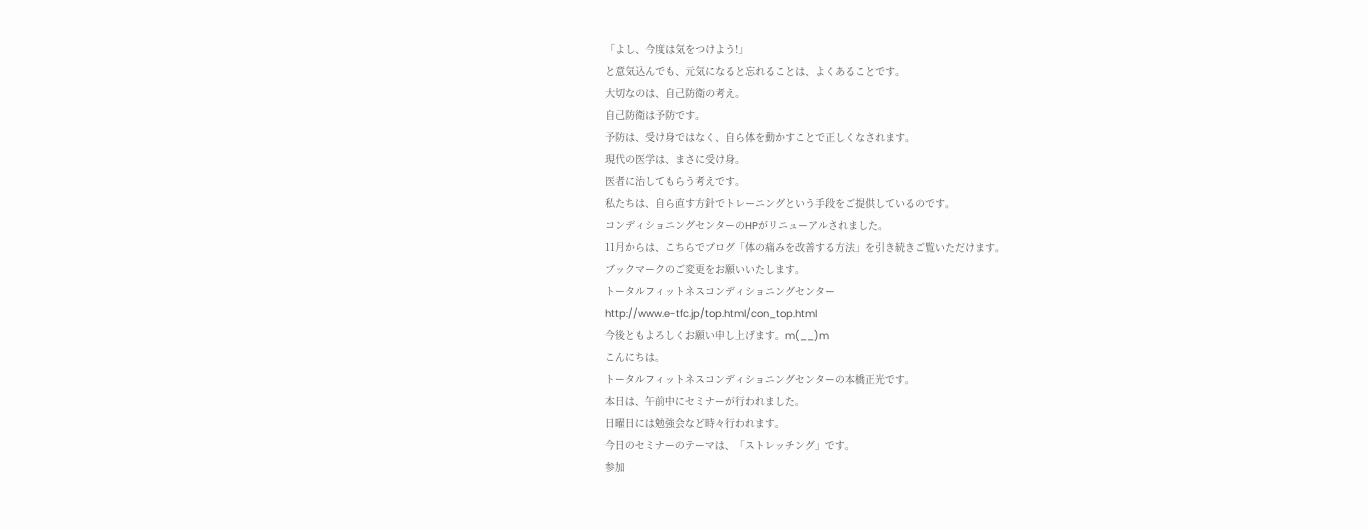「よし、今度は気をつけよう!」
と意気込んでも、元気になると忘れることは、よくあることです。
大切なのは、自己防衛の考え。
自己防衛は予防です。
予防は、受け身ではなく、自ら体を動かすことで正しくなされます。
現代の医学は、まさに受け身。
医者に治してもらう考えです。
私たちは、自ら直す方針でトレーニングという手段をご提供しているのです。
コンディショニングセンターのHPがリニューアルされました。
11月からは、こちらでブログ「体の痛みを改善する方法」を引き続きご覧いただけます。
ブックマークのご変更をお願いいたします。
トータルフィットネスコンディショニングセンター
http://www.e-tfc.jp/top.html/con_top.html
今後ともよろしくお願い申し上げます。m(__)m
こんにちは。
トータルフィットネスコンディショニングセンターの本橋正光です。
本日は、午前中にセミナーが行われました。
日曜日には勉強会など時々行われます。
今日のセミナーのテーマは、「ストレッチング」です。
参加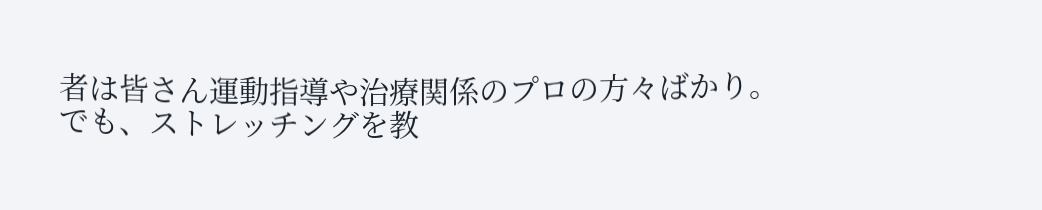者は皆さん運動指導や治療関係のプロの方々ばかり。
でも、ストレッチングを教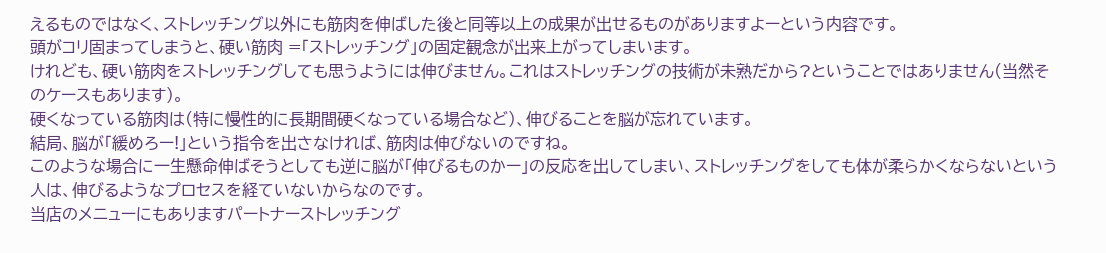えるものではなく、ストレッチング以外にも筋肉を伸ばした後と同等以上の成果が出せるものがありますよーという内容です。
頭がコリ固まってしまうと、硬い筋肉 =「ストレッチング」の固定観念が出来上がってしまいます。
けれども、硬い筋肉をストレッチングしても思うようには伸びません。これはストレッチングの技術が未熟だから?ということではありません(当然そのケースもあります)。
硬くなっている筋肉は(特に慢性的に長期間硬くなっている場合など)、伸びることを脳が忘れています。
結局、脳が「緩めろー!」という指令を出さなければ、筋肉は伸びないのですね。
このような場合に一生懸命伸ばそうとしても逆に脳が「伸びるものかー」の反応を出してしまい、ストレッチングをしても体が柔らかくならないという人は、伸びるようなプロセスを経ていないからなのです。
当店のメニューにもありますパートナーストレッチング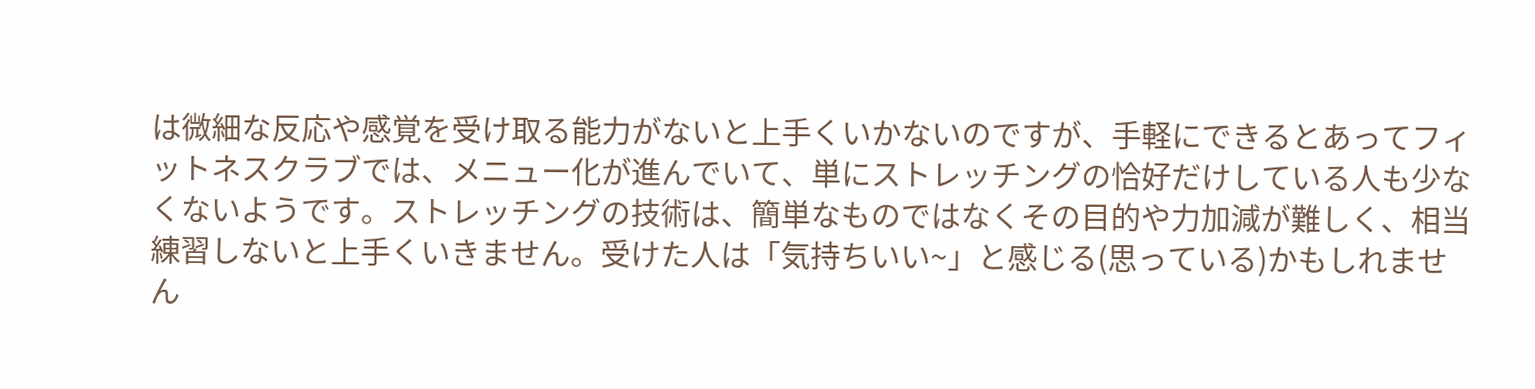は微細な反応や感覚を受け取る能力がないと上手くいかないのですが、手軽にできるとあってフィットネスクラブでは、メニュー化が進んでいて、単にストレッチングの恰好だけしている人も少なくないようです。ストレッチングの技術は、簡単なものではなくその目的や力加減が難しく、相当練習しないと上手くいきません。受けた人は「気持ちいい~」と感じる(思っている)かもしれません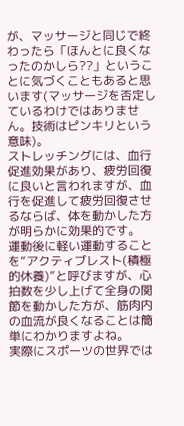が、マッサージと同じで終わったら「ほんとに良くなったのかしら??」ということに気づくこともあると思います(マッサージを否定しているわけではありません。技術はピンキリという意味)。
ストレッチングには、血行促進効果があり、疲労回復に良いと言われますが、血行を促進して疲労回復させるならば、体を動かした方が明らかに効果的です。
運動後に軽い運動することを“アクティブレスト(積極的休養)”と呼びますが、心拍数を少し上げて全身の関節を動かした方が、筋肉内の血流が良くなることは簡単にわかりますよね。
実際にスポーツの世界では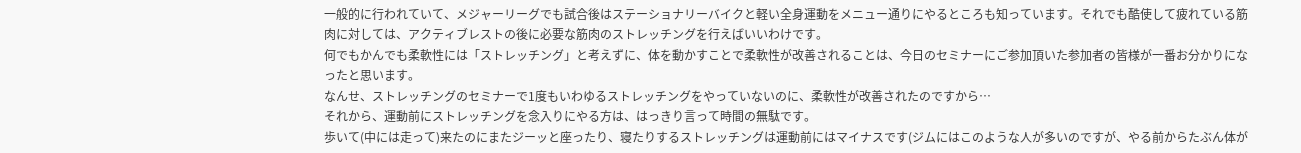一般的に行われていて、メジャーリーグでも試合後はステーショナリーバイクと軽い全身運動をメニュー通りにやるところも知っています。それでも酷使して疲れている筋肉に対しては、アクティブレストの後に必要な筋肉のストレッチングを行えばいいわけです。
何でもかんでも柔軟性には「ストレッチング」と考えずに、体を動かすことで柔軟性が改善されることは、今日のセミナーにご参加頂いた参加者の皆様が一番お分かりになったと思います。
なんせ、ストレッチングのセミナーで1度もいわゆるストレッチングをやっていないのに、柔軟性が改善されたのですから…
それから、運動前にストレッチングを念入りにやる方は、はっきり言って時間の無駄です。
歩いて(中には走って)来たのにまたジーッと座ったり、寝たりするストレッチングは運動前にはマイナスです(ジムにはこのような人が多いのですが、やる前からたぶん体が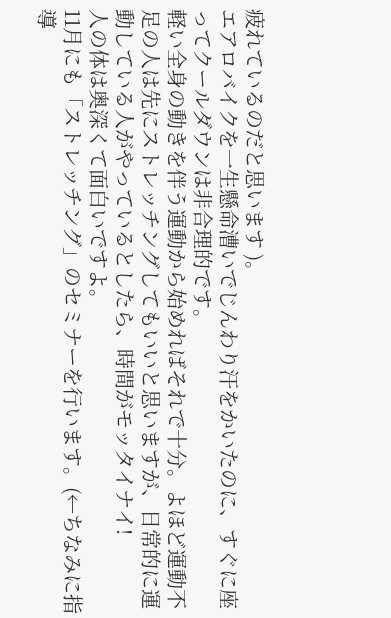疲れているのだと思います )。
エアロバイクを一生懸命漕いでじんわり汗をかいたのに、すぐに座ってクールダウンは非合理的です。
軽い全身の動きを伴う運動から始めればそれで十分。よほど運動不足の人は先にストレッチングしてもいいと思いますが、日常的に運動している人がやっているとしたら、時間がモッタイナイ!
人の体は奥深くて面白いですよ。
11月にも「ストレッチング」のセミナーを行います。(←ちなみに指導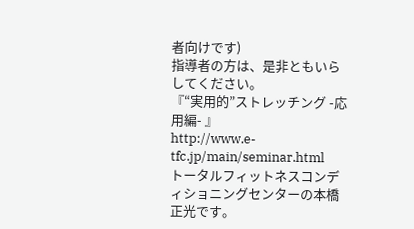者向けです)
指導者の方は、是非ともいらしてください。
『“実用的”ストレッチング -応用編- 』
http://www.e-tfc.jp/main/seminar.html
トータルフィットネスコンディショニングセンターの本橋正光です。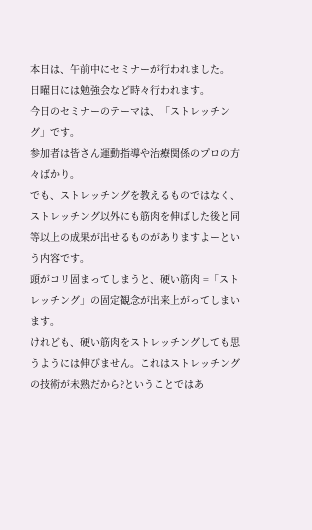本日は、午前中にセミナーが行われました。
日曜日には勉強会など時々行われます。
今日のセミナーのテーマは、「ストレッチング」です。
参加者は皆さん運動指導や治療関係のプロの方々ばかり。
でも、ストレッチングを教えるものではなく、ストレッチング以外にも筋肉を伸ばした後と同等以上の成果が出せるものがありますよーという内容です。
頭がコリ固まってしまうと、硬い筋肉 =「ストレッチング」の固定観念が出来上がってしまいます。
けれども、硬い筋肉をストレッチングしても思うようには伸びません。これはストレッチングの技術が未熟だから?ということではあ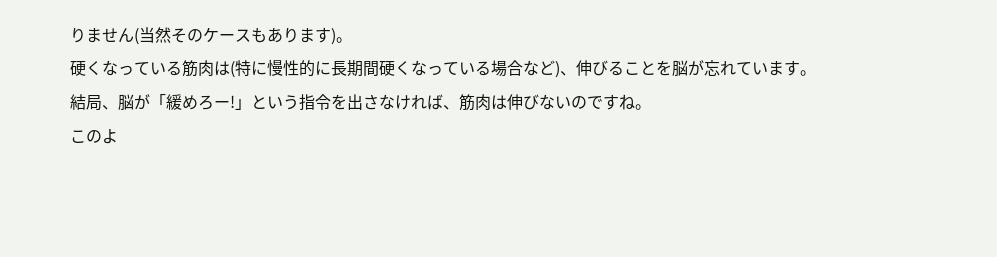りません(当然そのケースもあります)。
硬くなっている筋肉は(特に慢性的に長期間硬くなっている場合など)、伸びることを脳が忘れています。
結局、脳が「緩めろー!」という指令を出さなければ、筋肉は伸びないのですね。
このよ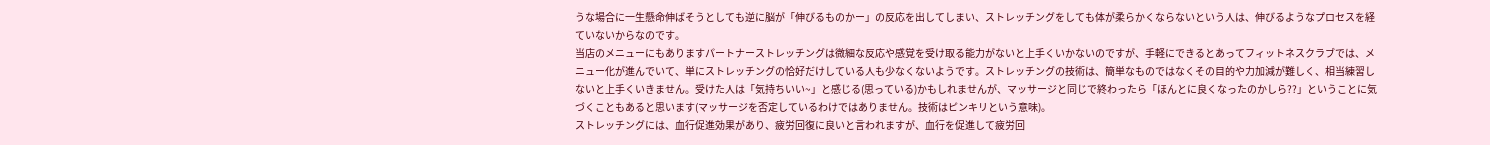うな場合に一生懸命伸ばそうとしても逆に脳が「伸びるものかー」の反応を出してしまい、ストレッチングをしても体が柔らかくならないという人は、伸びるようなプロセスを経ていないからなのです。
当店のメニューにもありますパートナーストレッチングは微細な反応や感覚を受け取る能力がないと上手くいかないのですが、手軽にできるとあってフィットネスクラブでは、メニュー化が進んでいて、単にストレッチングの恰好だけしている人も少なくないようです。ストレッチングの技術は、簡単なものではなくその目的や力加減が難しく、相当練習しないと上手くいきません。受けた人は「気持ちいい~」と感じる(思っている)かもしれませんが、マッサージと同じで終わったら「ほんとに良くなったのかしら??」ということに気づくこともあると思います(マッサージを否定しているわけではありません。技術はピンキリという意味)。
ストレッチングには、血行促進効果があり、疲労回復に良いと言われますが、血行を促進して疲労回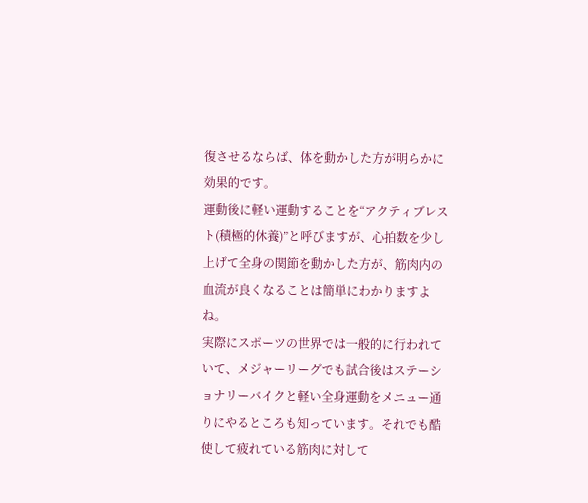復させるならば、体を動かした方が明らかに効果的です。
運動後に軽い運動することを“アクティブレスト(積極的休養)”と呼びますが、心拍数を少し上げて全身の関節を動かした方が、筋肉内の血流が良くなることは簡単にわかりますよね。
実際にスポーツの世界では一般的に行われていて、メジャーリーグでも試合後はステーショナリーバイクと軽い全身運動をメニュー通りにやるところも知っています。それでも酷使して疲れている筋肉に対して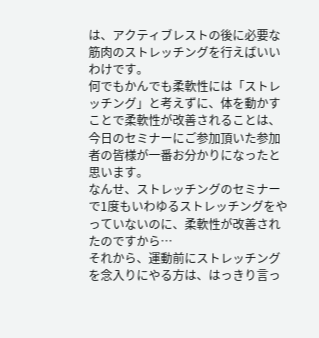は、アクティブレストの後に必要な筋肉のストレッチングを行えばいいわけです。
何でもかんでも柔軟性には「ストレッチング」と考えずに、体を動かすことで柔軟性が改善されることは、今日のセミナーにご参加頂いた参加者の皆様が一番お分かりになったと思います。
なんせ、ストレッチングのセミナーで1度もいわゆるストレッチングをやっていないのに、柔軟性が改善されたのですから…
それから、運動前にストレッチングを念入りにやる方は、はっきり言っ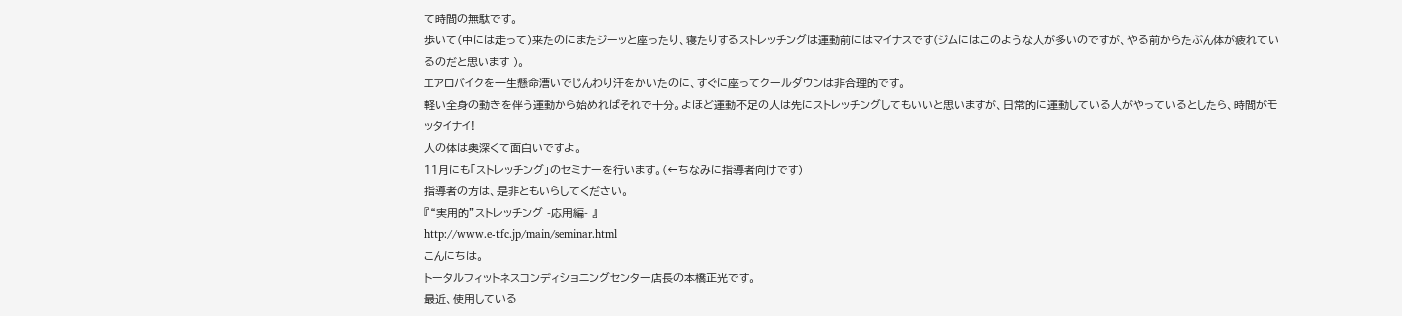て時間の無駄です。
歩いて(中には走って)来たのにまたジーッと座ったり、寝たりするストレッチングは運動前にはマイナスです(ジムにはこのような人が多いのですが、やる前からたぶん体が疲れているのだと思います )。
エアロバイクを一生懸命漕いでじんわり汗をかいたのに、すぐに座ってクールダウンは非合理的です。
軽い全身の動きを伴う運動から始めればそれで十分。よほど運動不足の人は先にストレッチングしてもいいと思いますが、日常的に運動している人がやっているとしたら、時間がモッタイナイ!
人の体は奥深くて面白いですよ。
11月にも「ストレッチング」のセミナーを行います。(←ちなみに指導者向けです)
指導者の方は、是非ともいらしてください。
『“実用的”ストレッチング -応用編- 』
http://www.e-tfc.jp/main/seminar.html
こんにちは。
トータルフィットネスコンディショニングセンター店長の本橋正光です。
最近、使用している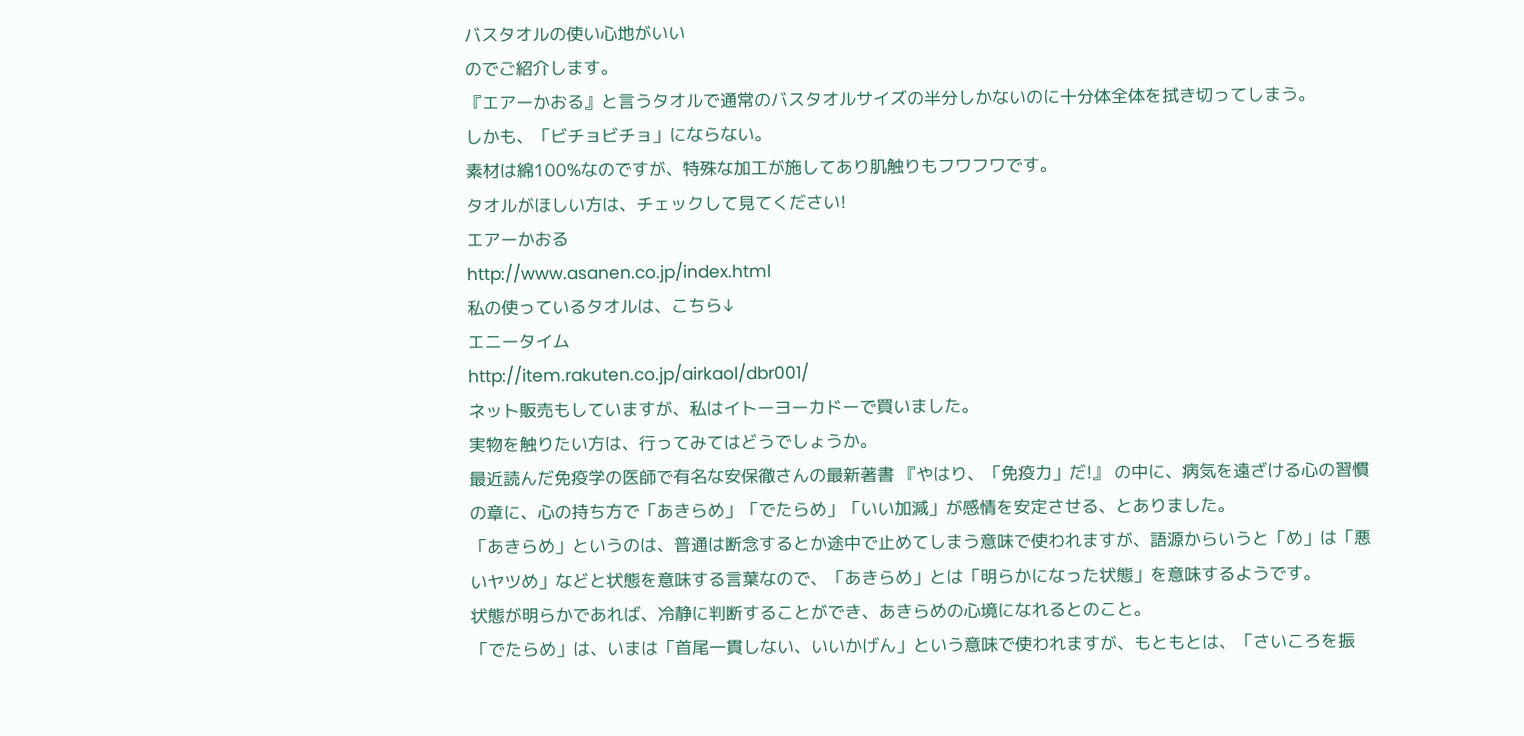バスタオルの使い心地がいい
のでご紹介します。
『エアーかおる』と言うタオルで通常のバスタオルサイズの半分しかないのに十分体全体を拭き切ってしまう。
しかも、「ビチョビチョ」にならない。
素材は綿100%なのですが、特殊な加工が施してあり肌触りもフワフワです。
タオルがほしい方は、チェックして見てください!
エアーかおる
http://www.asanen.co.jp/index.html
私の使っているタオルは、こちら↓
エニータイム
http://item.rakuten.co.jp/airkaol/dbr001/
ネット販売もしていますが、私はイトーヨーカドーで買いました。
実物を触りたい方は、行ってみてはどうでしょうか。
最近読んだ免疫学の医師で有名な安保徹さんの最新著書 『やはり、「免疫力」だ!』 の中に、病気を遠ざける心の習慣の章に、心の持ち方で「あきらめ」「でたらめ」「いい加減」が感情を安定させる、とありました。
「あきらめ」というのは、普通は断念するとか途中で止めてしまう意味で使われますが、語源からいうと「め」は「悪いヤツめ」などと状態を意味する言葉なので、「あきらめ」とは「明らかになった状態」を意味するようです。
状態が明らかであれば、冷静に判断することができ、あきらめの心境になれるとのこと。
「でたらめ」は、いまは「首尾一貫しない、いいかげん」という意味で使われますが、もともとは、「さいころを振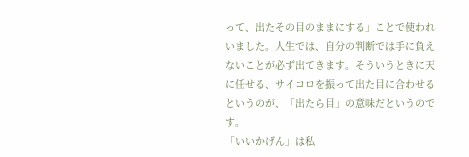って、出たその目のままにする」ことで使われいました。人生では、自分の判断では手に負えないことが必ず出てきます。そういうときに天に任せる、サイコロを振って出た目に合わせるというのが、「出たら目」の意味だというのです。
「いいかげん」は私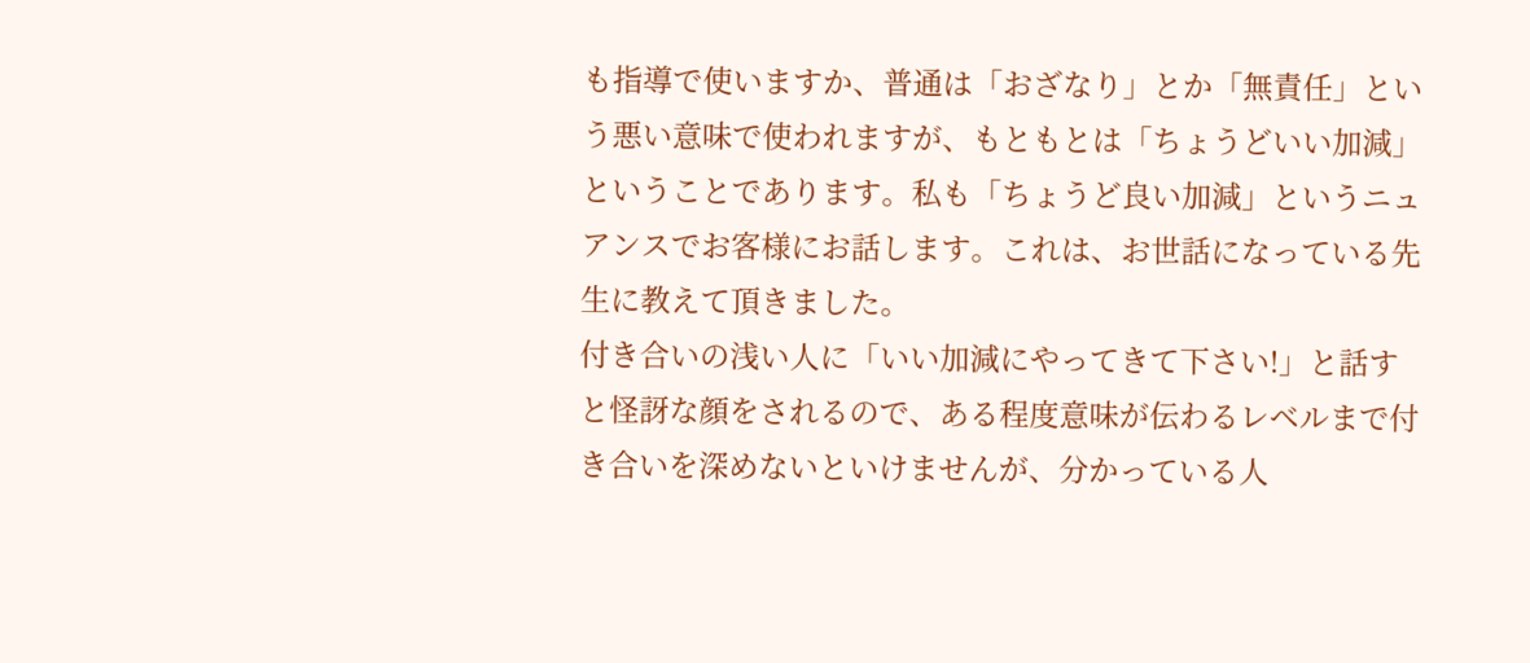も指導で使いますか、普通は「おざなり」とか「無責任」という悪い意味で使われますが、もともとは「ちょうどいい加減」ということであります。私も「ちょうど良い加減」というニュアンスでお客様にお話します。これは、お世話になっている先生に教えて頂きました。
付き合いの浅い人に「いい加減にやってきて下さい!」と話すと怪訝な顔をされるので、ある程度意味が伝わるレベルまで付き合いを深めないといけませんが、分かっている人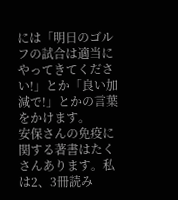には「明日のゴルフの試合は適当にやってきてください!」とか「良い加減で!」とかの言葉をかけます。
安保さんの免疫に関する著書はたくさんあります。私は2、3冊読み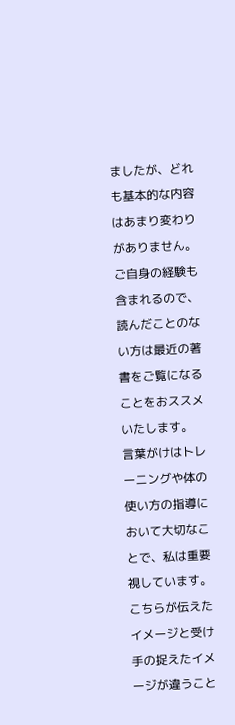ましたが、どれも基本的な内容はあまり変わりがありません。ご自身の経験も含まれるので、読んだことのない方は最近の著書をご覧になることをおススメいたします。
言葉がけはトレーニングや体の使い方の指導において大切なことで、私は重要視しています。
こちらが伝えたイメージと受け手の捉えたイメージが違うこと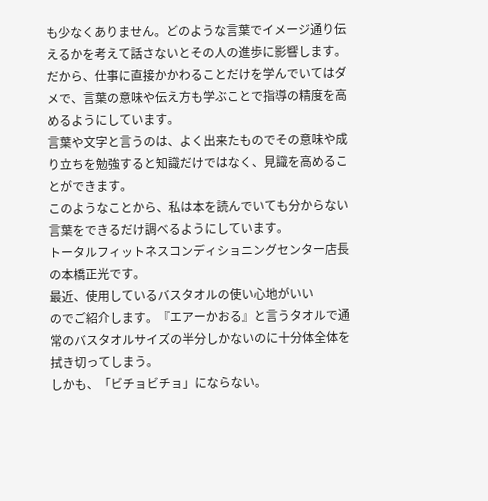も少なくありません。どのような言葉でイメージ通り伝えるかを考えて話さないとその人の進歩に影響します。
だから、仕事に直接かかわることだけを学んでいてはダメで、言葉の意味や伝え方も学ぶことで指導の精度を高めるようにしています。
言葉や文字と言うのは、よく出来たものでその意味や成り立ちを勉強すると知識だけではなく、見識を高めることができます。
このようなことから、私は本を読んでいても分からない言葉をできるだけ調べるようにしています。
トータルフィットネスコンディショニングセンター店長の本橋正光です。
最近、使用しているバスタオルの使い心地がいい
のでご紹介します。『エアーかおる』と言うタオルで通常のバスタオルサイズの半分しかないのに十分体全体を拭き切ってしまう。
しかも、「ビチョビチョ」にならない。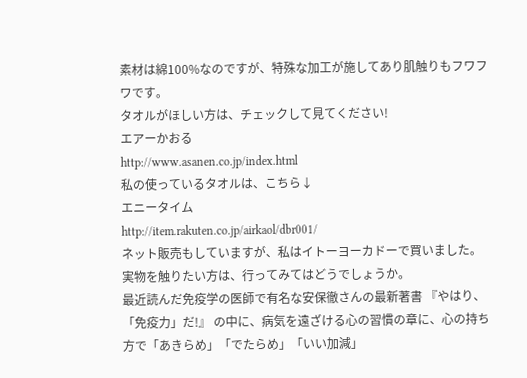素材は綿100%なのですが、特殊な加工が施してあり肌触りもフワフワです。
タオルがほしい方は、チェックして見てください!
エアーかおる
http://www.asanen.co.jp/index.html
私の使っているタオルは、こちら↓
エニータイム
http://item.rakuten.co.jp/airkaol/dbr001/
ネット販売もしていますが、私はイトーヨーカドーで買いました。
実物を触りたい方は、行ってみてはどうでしょうか。
最近読んだ免疫学の医師で有名な安保徹さんの最新著書 『やはり、「免疫力」だ!』 の中に、病気を遠ざける心の習慣の章に、心の持ち方で「あきらめ」「でたらめ」「いい加減」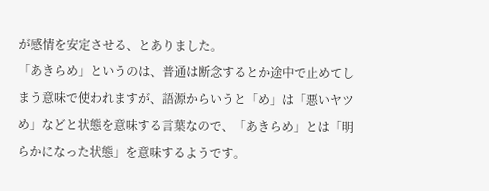が感情を安定させる、とありました。
「あきらめ」というのは、普通は断念するとか途中で止めてしまう意味で使われますが、語源からいうと「め」は「悪いヤツめ」などと状態を意味する言葉なので、「あきらめ」とは「明らかになった状態」を意味するようです。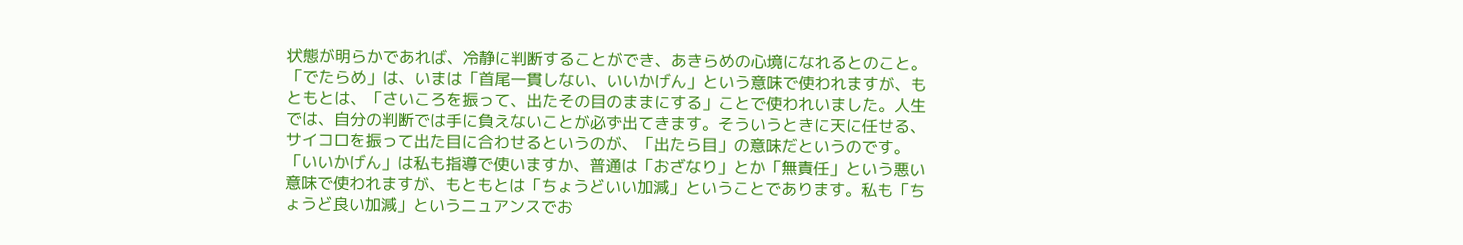状態が明らかであれば、冷静に判断することができ、あきらめの心境になれるとのこと。
「でたらめ」は、いまは「首尾一貫しない、いいかげん」という意味で使われますが、もともとは、「さいころを振って、出たその目のままにする」ことで使われいました。人生では、自分の判断では手に負えないことが必ず出てきます。そういうときに天に任せる、サイコロを振って出た目に合わせるというのが、「出たら目」の意味だというのです。
「いいかげん」は私も指導で使いますか、普通は「おざなり」とか「無責任」という悪い意味で使われますが、もともとは「ちょうどいい加減」ということであります。私も「ちょうど良い加減」というニュアンスでお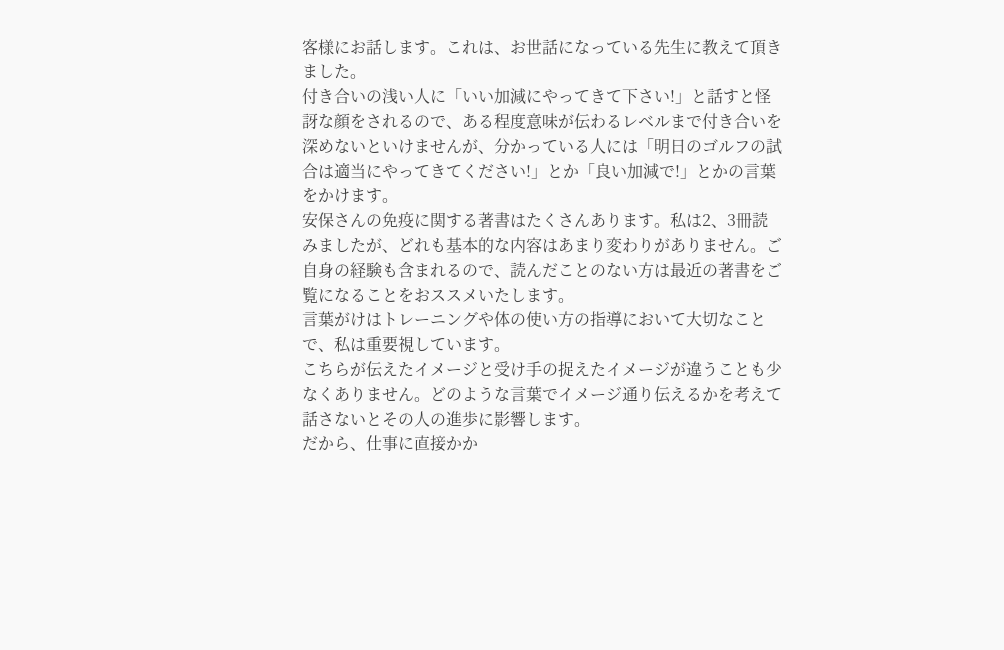客様にお話します。これは、お世話になっている先生に教えて頂きました。
付き合いの浅い人に「いい加減にやってきて下さい!」と話すと怪訝な顔をされるので、ある程度意味が伝わるレベルまで付き合いを深めないといけませんが、分かっている人には「明日のゴルフの試合は適当にやってきてください!」とか「良い加減で!」とかの言葉をかけます。
安保さんの免疫に関する著書はたくさんあります。私は2、3冊読みましたが、どれも基本的な内容はあまり変わりがありません。ご自身の経験も含まれるので、読んだことのない方は最近の著書をご覧になることをおススメいたします。
言葉がけはトレーニングや体の使い方の指導において大切なことで、私は重要視しています。
こちらが伝えたイメージと受け手の捉えたイメージが違うことも少なくありません。どのような言葉でイメージ通り伝えるかを考えて話さないとその人の進歩に影響します。
だから、仕事に直接かか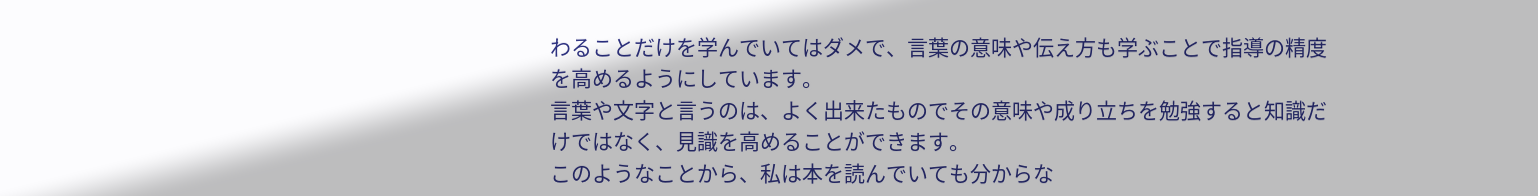わることだけを学んでいてはダメで、言葉の意味や伝え方も学ぶことで指導の精度を高めるようにしています。
言葉や文字と言うのは、よく出来たものでその意味や成り立ちを勉強すると知識だけではなく、見識を高めることができます。
このようなことから、私は本を読んでいても分からな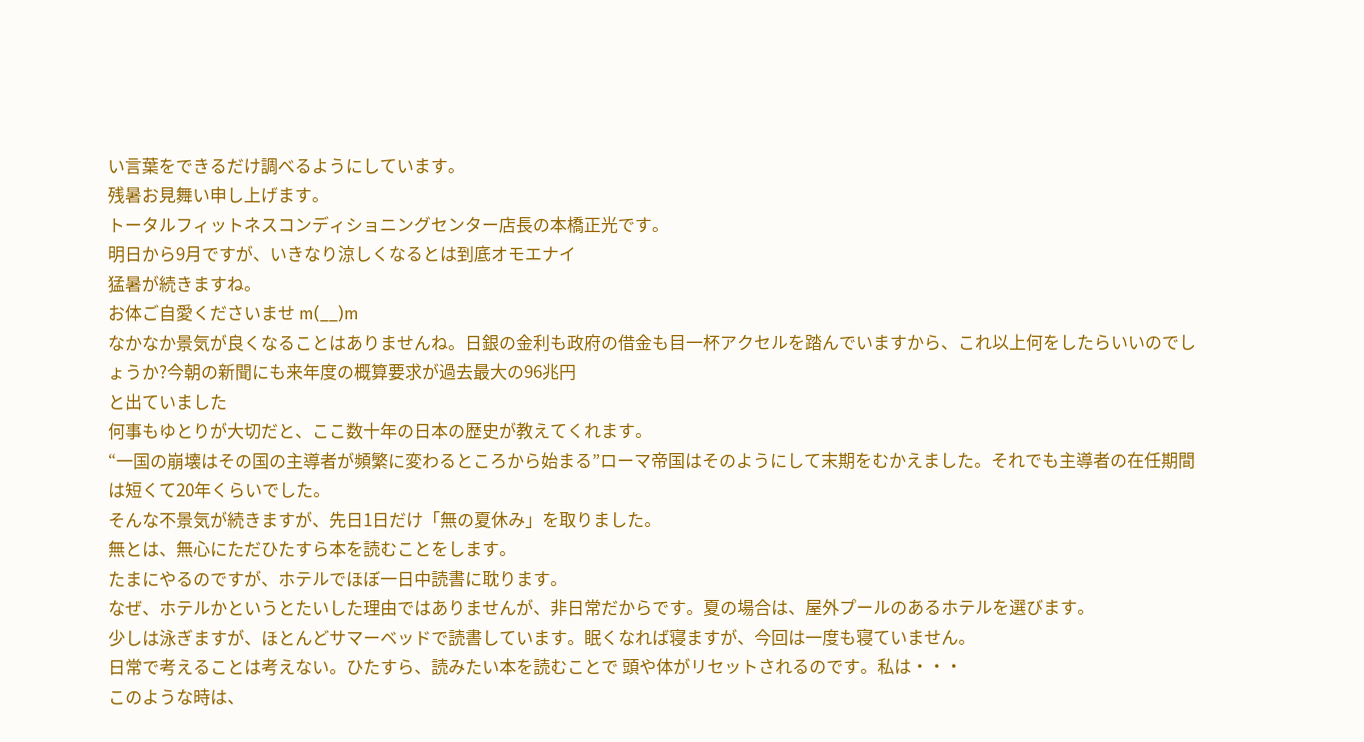い言葉をできるだけ調べるようにしています。
残暑お見舞い申し上げます。
トータルフィットネスコンディショニングセンター店長の本橋正光です。
明日から9月ですが、いきなり涼しくなるとは到底オモエナイ
猛暑が続きますね。
お体ご自愛くださいませ m(__)m
なかなか景気が良くなることはありませんね。日銀の金利も政府の借金も目一杯アクセルを踏んでいますから、これ以上何をしたらいいのでしょうか?今朝の新聞にも来年度の概算要求が過去最大の96兆円
と出ていました
何事もゆとりが大切だと、ここ数十年の日本の歴史が教えてくれます。
“一国の崩壊はその国の主導者が頻繁に変わるところから始まる”ローマ帝国はそのようにして末期をむかえました。それでも主導者の在任期間は短くて20年くらいでした。
そんな不景気が続きますが、先日1日だけ「無の夏休み」を取りました。
無とは、無心にただひたすら本を読むことをします。
たまにやるのですが、ホテルでほぼ一日中読書に耽ります。
なぜ、ホテルかというとたいした理由ではありませんが、非日常だからです。夏の場合は、屋外プールのあるホテルを選びます。
少しは泳ぎますが、ほとんどサマーベッドで読書しています。眠くなれば寝ますが、今回は一度も寝ていません。
日常で考えることは考えない。ひたすら、読みたい本を読むことで 頭や体がリセットされるのです。私は・・・
このような時は、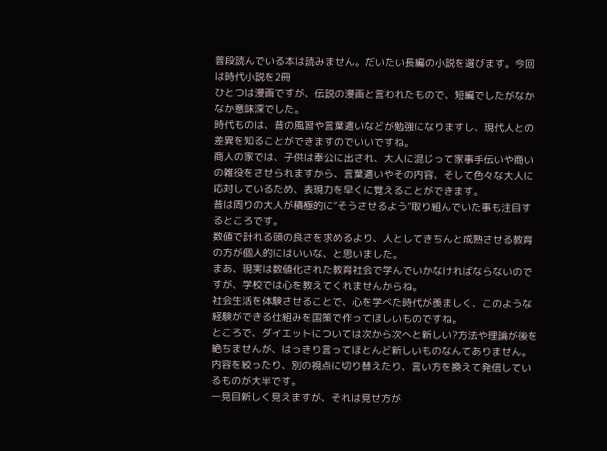普段読んでいる本は読みません。だいたい長編の小説を選びます。今回は時代小説を2冊
ひとつは漫画ですが、伝説の漫画と言われたもので、短編でしたがなかなか意味深でした。
時代ものは、昔の風習や言葉遣いなどが勉強になりますし、現代人との差異を知ることができますのでいいですね。
商人の家では、子供は奉公に出され、大人に混じって家事手伝いや商いの雑役をさせられますから、言葉遣いやその内容、そして色々な大人に応対しているため、表現力を早くに覚えることができます。
昔は周りの大人が積極的に“そうさせるよう”取り組んでいた事も注目するところです。
数値で計れる頭の良さを求めるより、人としてきちんと成熟させる教育の方が個人的にはいいな、と思いました。
まあ、現実は数値化された教育社会で学んでいかなければならないのですが、学校では心を教えてくれませんからね。
社会生活を体験させることで、心を学べた時代が羨ましく、このような経験ができる仕組みを国策で作ってほしいものですね。
ところで、ダイエットについては次から次へと新しい?方法や理論が後を絶ちませんが、はっきり言ってほとんど新しいものなんてありません。内容を絞ったり、別の視点に切り替えたり、言い方を換えて発信しているものが大半です。
一見目新しく見えますが、それは見せ方が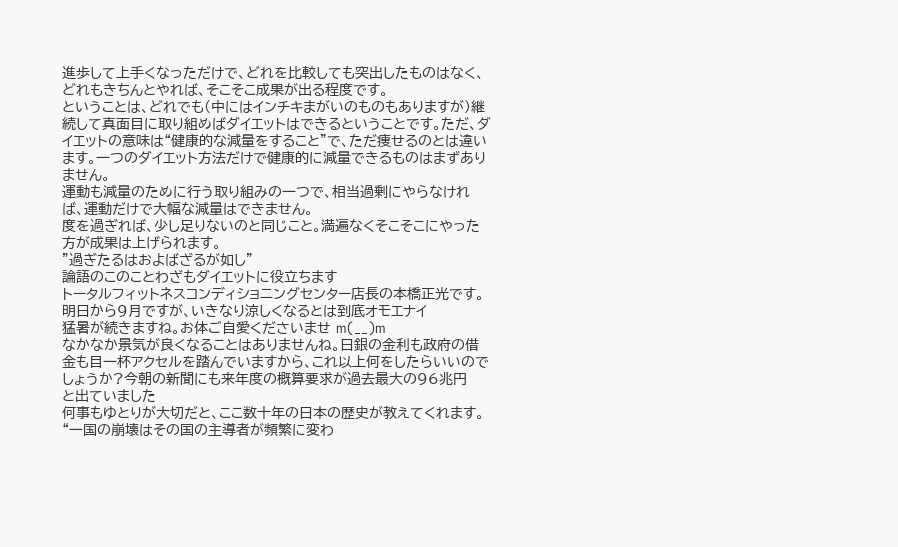進歩して上手くなっただけで、どれを比較しても突出したものはなく、どれもきちんとやれば、そこそこ成果が出る程度です。
ということは、どれでも(中にはインチキまがいのものもありますが)継続して真面目に取り組めばダイエットはできるということです。ただ、ダイエットの意味は“健康的な減量をすること”で、ただ痩せるのとは違います。一つのダイエット方法だけで健康的に減量できるものはまずありません。
運動も減量のために行う取り組みの一つで、相当過剰にやらなければ、運動だけで大幅な減量はできません。
度を過ぎれば、少し足りないのと同じこと。満遍なくそこそこにやった方が成果は上げられます。
"過ぎたるはおよばざるが如し"
論語のこのことわざもダイエットに役立ちます
トータルフィットネスコンディショニングセンター店長の本橋正光です。
明日から9月ですが、いきなり涼しくなるとは到底オモエナイ
猛暑が続きますね。お体ご自愛くださいませ m(__)m
なかなか景気が良くなることはありませんね。日銀の金利も政府の借金も目一杯アクセルを踏んでいますから、これ以上何をしたらいいのでしょうか?今朝の新聞にも来年度の概算要求が過去最大の96兆円
と出ていました
何事もゆとりが大切だと、ここ数十年の日本の歴史が教えてくれます。
“一国の崩壊はその国の主導者が頻繁に変わ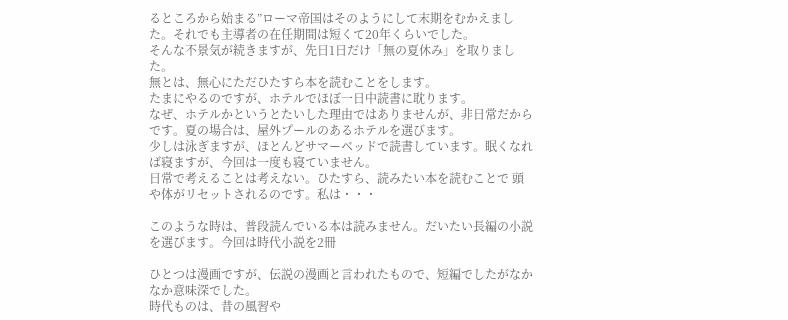るところから始まる”ローマ帝国はそのようにして末期をむかえました。それでも主導者の在任期間は短くて20年くらいでした。
そんな不景気が続きますが、先日1日だけ「無の夏休み」を取りました。
無とは、無心にただひたすら本を読むことをします。
たまにやるのですが、ホテルでほぼ一日中読書に耽ります。
なぜ、ホテルかというとたいした理由ではありませんが、非日常だからです。夏の場合は、屋外プールのあるホテルを選びます。
少しは泳ぎますが、ほとんどサマーベッドで読書しています。眠くなれば寝ますが、今回は一度も寝ていません。
日常で考えることは考えない。ひたすら、読みたい本を読むことで 頭や体がリセットされるのです。私は・・・

このような時は、普段読んでいる本は読みません。だいたい長編の小説を選びます。今回は時代小説を2冊

ひとつは漫画ですが、伝説の漫画と言われたもので、短編でしたがなかなか意味深でした。
時代ものは、昔の風習や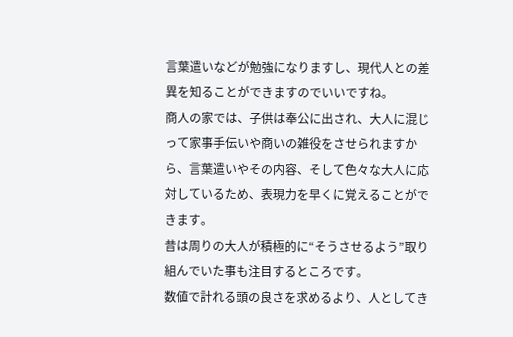言葉遣いなどが勉強になりますし、現代人との差異を知ることができますのでいいですね。
商人の家では、子供は奉公に出され、大人に混じって家事手伝いや商いの雑役をさせられますから、言葉遣いやその内容、そして色々な大人に応対しているため、表現力を早くに覚えることができます。
昔は周りの大人が積極的に“そうさせるよう”取り組んでいた事も注目するところです。
数値で計れる頭の良さを求めるより、人としてき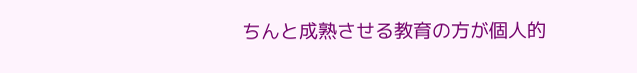ちんと成熟させる教育の方が個人的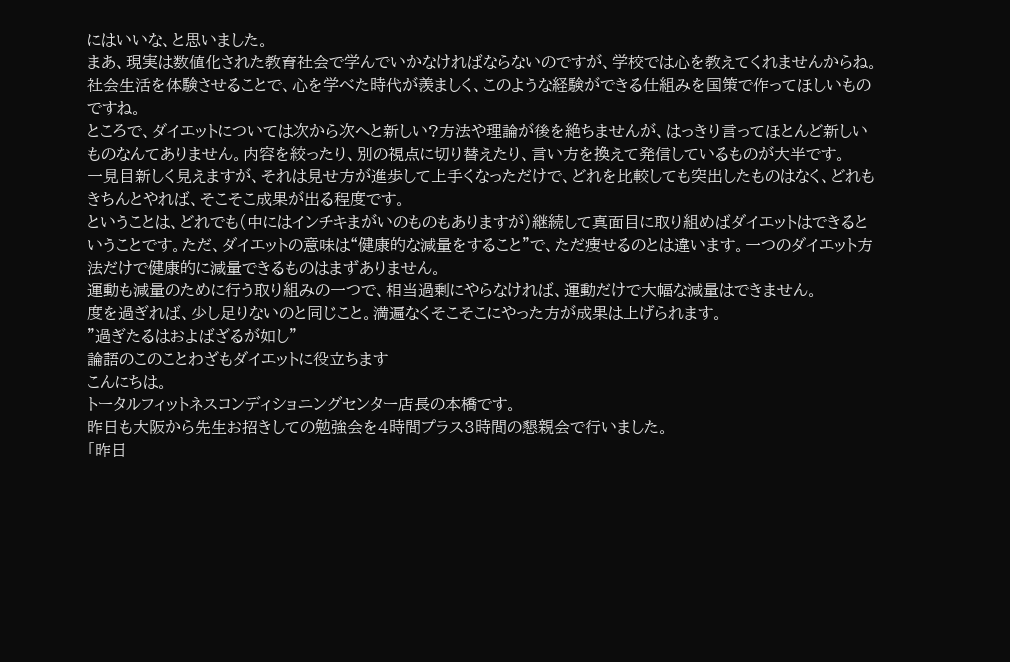にはいいな、と思いました。
まあ、現実は数値化された教育社会で学んでいかなければならないのですが、学校では心を教えてくれませんからね。
社会生活を体験させることで、心を学べた時代が羨ましく、このような経験ができる仕組みを国策で作ってほしいものですね。
ところで、ダイエットについては次から次へと新しい?方法や理論が後を絶ちませんが、はっきり言ってほとんど新しいものなんてありません。内容を絞ったり、別の視点に切り替えたり、言い方を換えて発信しているものが大半です。
一見目新しく見えますが、それは見せ方が進歩して上手くなっただけで、どれを比較しても突出したものはなく、どれもきちんとやれば、そこそこ成果が出る程度です。
ということは、どれでも(中にはインチキまがいのものもありますが)継続して真面目に取り組めばダイエットはできるということです。ただ、ダイエットの意味は“健康的な減量をすること”で、ただ痩せるのとは違います。一つのダイエット方法だけで健康的に減量できるものはまずありません。
運動も減量のために行う取り組みの一つで、相当過剰にやらなければ、運動だけで大幅な減量はできません。
度を過ぎれば、少し足りないのと同じこと。満遍なくそこそこにやった方が成果は上げられます。
"過ぎたるはおよばざるが如し"
論語のこのことわざもダイエットに役立ちます
こんにちは。
トータルフィットネスコンディショニングセンター店長の本橋です。
昨日も大阪から先生お招きしての勉強会を4時間プラス3時間の懇親会で行いました。
「昨日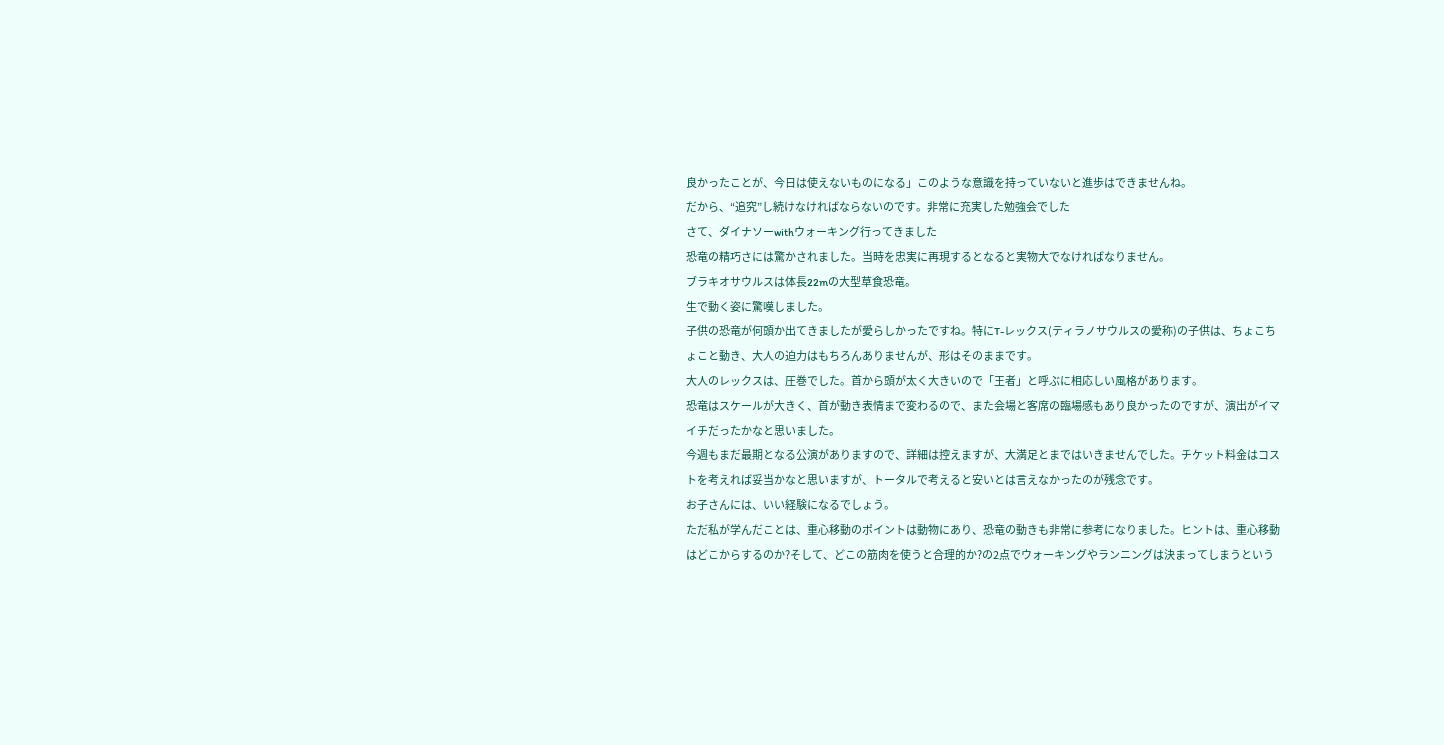良かったことが、今日は使えないものになる」このような意識を持っていないと進歩はできませんね。
だから、“追究”し続けなければならないのです。非常に充実した勉強会でした
さて、ダイナソーwithウォーキング行ってきました
恐竜の精巧さには驚かされました。当時を忠実に再現するとなると実物大でなければなりません。
ブラキオサウルスは体長22mの大型草食恐竜。
生で動く姿に驚嘆しました。
子供の恐竜が何頭か出てきましたが愛らしかったですね。特にT-レックス(ティラノサウルスの愛称)の子供は、ちょこちょこと動き、大人の迫力はもちろんありませんが、形はそのままです。
大人のレックスは、圧巻でした。首から頭が太く大きいので「王者」と呼ぶに相応しい風格があります。
恐竜はスケールが大きく、首が動き表情まで変わるので、また会場と客席の臨場感もあり良かったのですが、演出がイマイチだったかなと思いました。
今週もまだ最期となる公演がありますので、詳細は控えますが、大満足とまではいきませんでした。チケット料金はコストを考えれば妥当かなと思いますが、トータルで考えると安いとは言えなかったのが残念です。
お子さんには、いい経験になるでしょう。
ただ私が学んだことは、重心移動のポイントは動物にあり、恐竜の動きも非常に参考になりました。ヒントは、重心移動はどこからするのか?そして、どこの筋肉を使うと合理的か?の2点でウォーキングやランニングは決まってしまうという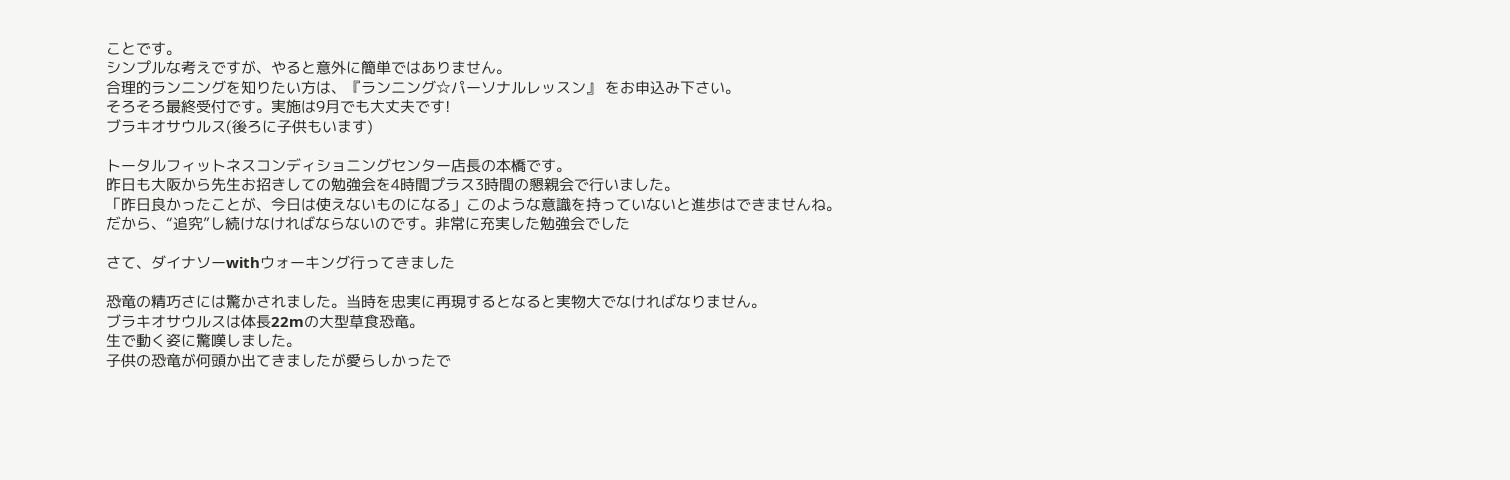ことです。
シンプルな考えですが、やると意外に簡単ではありません。
合理的ランニングを知りたい方は、『ランニング☆パーソナルレッスン』 をお申込み下さい。
そろそろ最終受付です。実施は9月でも大丈夫です!
ブラキオサウルス(後ろに子供もいます)

トータルフィットネスコンディショニングセンター店長の本橋です。
昨日も大阪から先生お招きしての勉強会を4時間プラス3時間の懇親会で行いました。
「昨日良かったことが、今日は使えないものになる」このような意識を持っていないと進歩はできませんね。
だから、“追究”し続けなければならないのです。非常に充実した勉強会でした

さて、ダイナソーwithウォーキング行ってきました

恐竜の精巧さには驚かされました。当時を忠実に再現するとなると実物大でなければなりません。
ブラキオサウルスは体長22mの大型草食恐竜。
生で動く姿に驚嘆しました。
子供の恐竜が何頭か出てきましたが愛らしかったで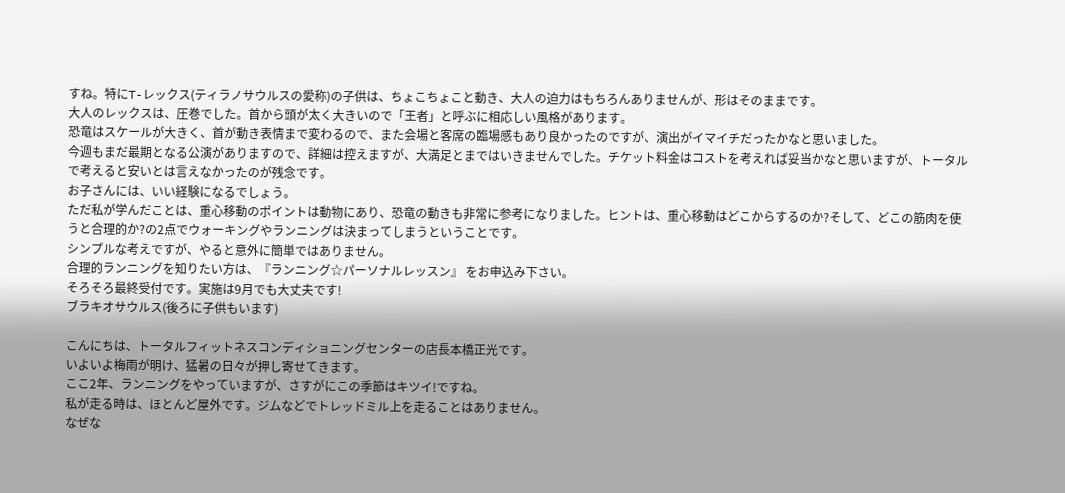すね。特にT-レックス(ティラノサウルスの愛称)の子供は、ちょこちょこと動き、大人の迫力はもちろんありませんが、形はそのままです。
大人のレックスは、圧巻でした。首から頭が太く大きいので「王者」と呼ぶに相応しい風格があります。
恐竜はスケールが大きく、首が動き表情まで変わるので、また会場と客席の臨場感もあり良かったのですが、演出がイマイチだったかなと思いました。
今週もまだ最期となる公演がありますので、詳細は控えますが、大満足とまではいきませんでした。チケット料金はコストを考えれば妥当かなと思いますが、トータルで考えると安いとは言えなかったのが残念です。
お子さんには、いい経験になるでしょう。
ただ私が学んだことは、重心移動のポイントは動物にあり、恐竜の動きも非常に参考になりました。ヒントは、重心移動はどこからするのか?そして、どこの筋肉を使うと合理的か?の2点でウォーキングやランニングは決まってしまうということです。
シンプルな考えですが、やると意外に簡単ではありません。
合理的ランニングを知りたい方は、『ランニング☆パーソナルレッスン』 をお申込み下さい。
そろそろ最終受付です。実施は9月でも大丈夫です!
ブラキオサウルス(後ろに子供もいます)

こんにちは、トータルフィットネスコンディショニングセンターの店長本橋正光です。
いよいよ梅雨が明け、猛暑の日々が押し寄せてきます。
ここ2年、ランニングをやっていますが、さすがにこの季節はキツイ!ですね。
私が走る時は、ほとんど屋外です。ジムなどでトレッドミル上を走ることはありません。
なぜな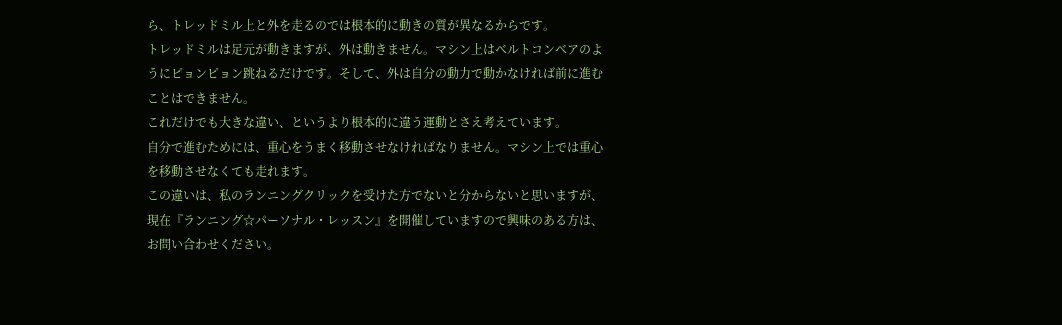ら、トレッドミル上と外を走るのでは根本的に動きの質が異なるからです。
トレッドミルは足元が動きますが、外は動きません。マシン上はベルトコンベアのようにピョンピョン跳ねるだけです。そして、外は自分の動力で動かなければ前に進むことはできません。
これだけでも大きな違い、というより根本的に違う運動とさえ考えています。
自分で進むためには、重心をうまく移動させなければなりません。マシン上では重心を移動させなくても走れます。
この違いは、私のランニングクリックを受けた方でないと分からないと思いますが、
現在『ランニング☆パーソナル・レッスン』を開催していますので興味のある方は、お問い合わせください。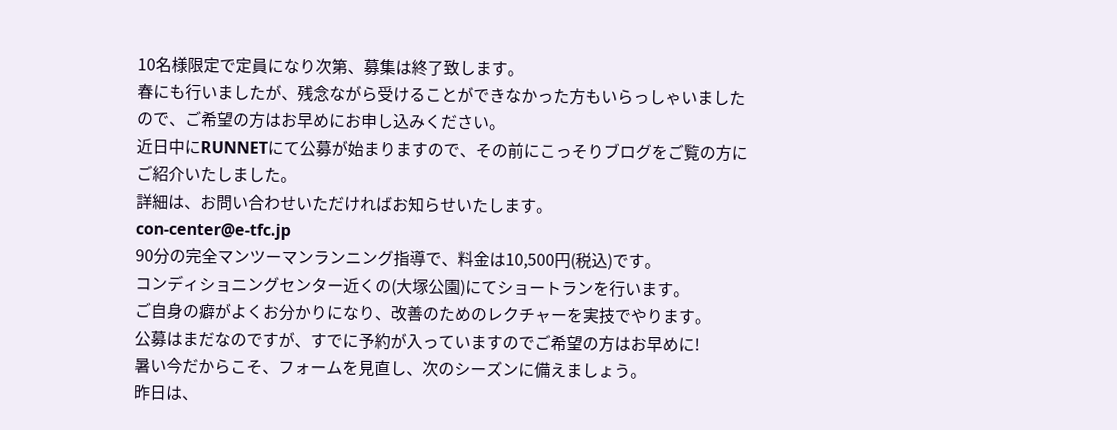10名様限定で定員になり次第、募集は終了致します。
春にも行いましたが、残念ながら受けることができなかった方もいらっしゃいましたので、ご希望の方はお早めにお申し込みください。
近日中にRUNNETにて公募が始まりますので、その前にこっそりブログをご覧の方にご紹介いたしました。
詳細は、お問い合わせいただければお知らせいたします。
con-center@e-tfc.jp
90分の完全マンツーマンランニング指導で、料金は10,500円(税込)です。
コンディショニングセンター近くの(大塚公園)にてショートランを行います。
ご自身の癖がよくお分かりになり、改善のためのレクチャーを実技でやります。
公募はまだなのですが、すでに予約が入っていますのでご希望の方はお早めに!
暑い今だからこそ、フォームを見直し、次のシーズンに備えましょう。
昨日は、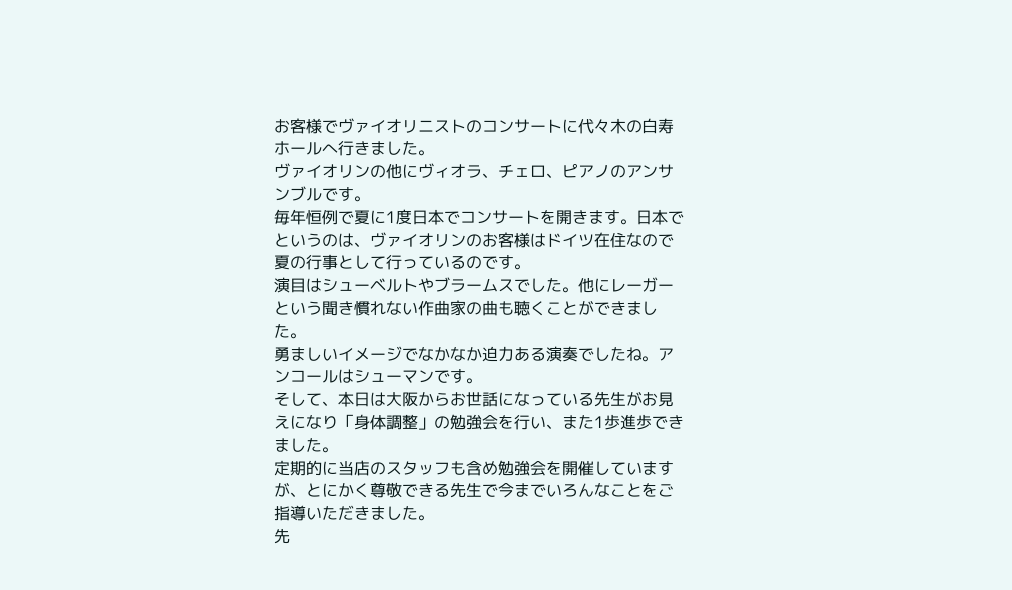お客様でヴァイオリニストのコンサートに代々木の白寿ホールへ行きました。
ヴァイオリンの他にヴィオラ、チェロ、ピアノのアンサンブルです。
毎年恒例で夏に1度日本でコンサートを開きます。日本でというのは、ヴァイオリンのお客様はドイツ在住なので夏の行事として行っているのです。
演目はシューベルトやブラームスでした。他にレーガーという聞き慣れない作曲家の曲も聴くことができました。
勇ましいイメージでなかなか迫力ある演奏でしたね。アンコールはシューマンです。
そして、本日は大阪からお世話になっている先生がお見えになり「身体調整」の勉強会を行い、また1歩進歩できました。
定期的に当店のスタッフも含め勉強会を開催していますが、とにかく尊敬できる先生で今までいろんなことをご指導いただきました。
先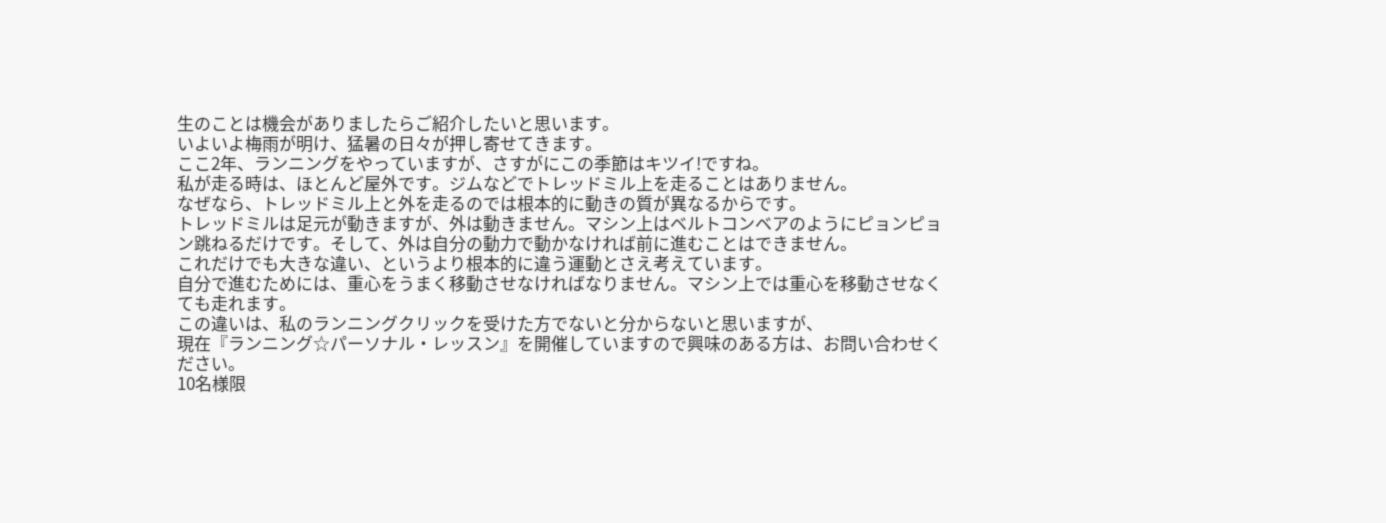生のことは機会がありましたらご紹介したいと思います。
いよいよ梅雨が明け、猛暑の日々が押し寄せてきます。
ここ2年、ランニングをやっていますが、さすがにこの季節はキツイ!ですね。
私が走る時は、ほとんど屋外です。ジムなどでトレッドミル上を走ることはありません。
なぜなら、トレッドミル上と外を走るのでは根本的に動きの質が異なるからです。
トレッドミルは足元が動きますが、外は動きません。マシン上はベルトコンベアのようにピョンピョン跳ねるだけです。そして、外は自分の動力で動かなければ前に進むことはできません。
これだけでも大きな違い、というより根本的に違う運動とさえ考えています。
自分で進むためには、重心をうまく移動させなければなりません。マシン上では重心を移動させなくても走れます。
この違いは、私のランニングクリックを受けた方でないと分からないと思いますが、
現在『ランニング☆パーソナル・レッスン』を開催していますので興味のある方は、お問い合わせください。
10名様限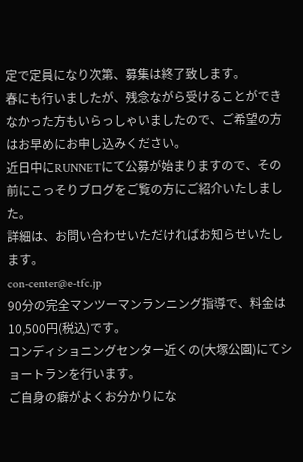定で定員になり次第、募集は終了致します。
春にも行いましたが、残念ながら受けることができなかった方もいらっしゃいましたので、ご希望の方はお早めにお申し込みください。
近日中にRUNNETにて公募が始まりますので、その前にこっそりブログをご覧の方にご紹介いたしました。
詳細は、お問い合わせいただければお知らせいたします。
con-center@e-tfc.jp
90分の完全マンツーマンランニング指導で、料金は10,500円(税込)です。
コンディショニングセンター近くの(大塚公園)にてショートランを行います。
ご自身の癖がよくお分かりにな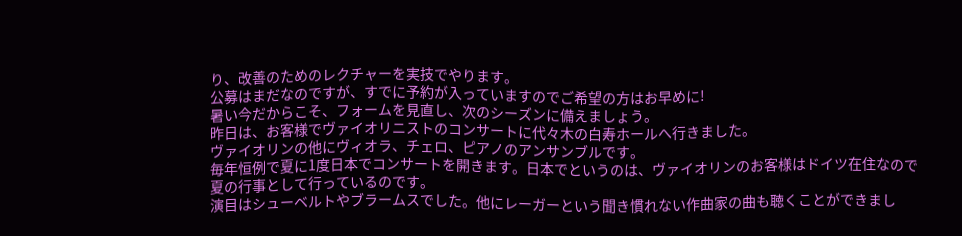り、改善のためのレクチャーを実技でやります。
公募はまだなのですが、すでに予約が入っていますのでご希望の方はお早めに!
暑い今だからこそ、フォームを見直し、次のシーズンに備えましょう。
昨日は、お客様でヴァイオリニストのコンサートに代々木の白寿ホールへ行きました。
ヴァイオリンの他にヴィオラ、チェロ、ピアノのアンサンブルです。
毎年恒例で夏に1度日本でコンサートを開きます。日本でというのは、ヴァイオリンのお客様はドイツ在住なので夏の行事として行っているのです。
演目はシューベルトやブラームスでした。他にレーガーという聞き慣れない作曲家の曲も聴くことができまし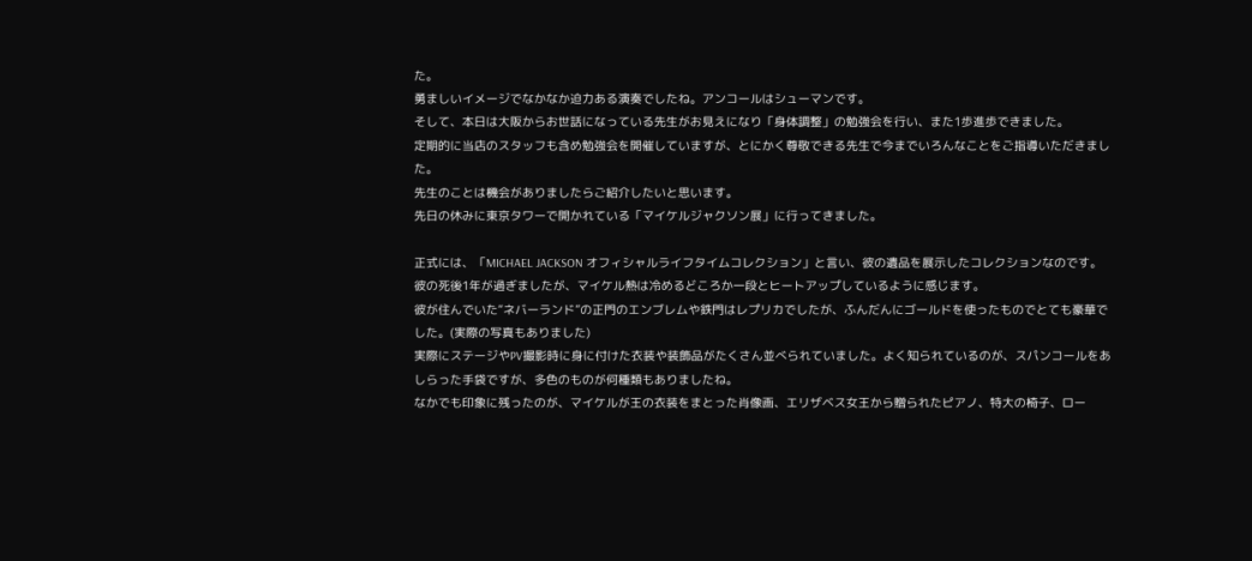た。
勇ましいイメージでなかなか迫力ある演奏でしたね。アンコールはシューマンです。
そして、本日は大阪からお世話になっている先生がお見えになり「身体調整」の勉強会を行い、また1歩進歩できました。
定期的に当店のスタッフも含め勉強会を開催していますが、とにかく尊敬できる先生で今までいろんなことをご指導いただきました。
先生のことは機会がありましたらご紹介したいと思います。
先日の休みに東京タワーで開かれている「マイケルジャクソン展」に行ってきました。

正式には、「MICHAEL JACKSON オフィシャルライフタイムコレクション」と言い、彼の遺品を展示したコレクションなのです。
彼の死後1年が過ぎましたが、マイケル熱は冷めるどころか一段とヒートアップしているように感じます。
彼が住んでいた“ネバーランド”の正門のエンブレムや鉄門はレプリカでしたが、ふんだんにゴールドを使ったものでとても豪華でした。(実際の写真もありました)
実際にステージやPV撮影時に身に付けた衣装や装飾品がたくさん並べられていました。よく知られているのが、スパンコールをあしらった手袋ですが、多色のものが何種類もありましたね。
なかでも印象に残ったのが、マイケルが王の衣装をまとった肖像画、エリザベス女王から贈られたピアノ、特大の椅子、ロー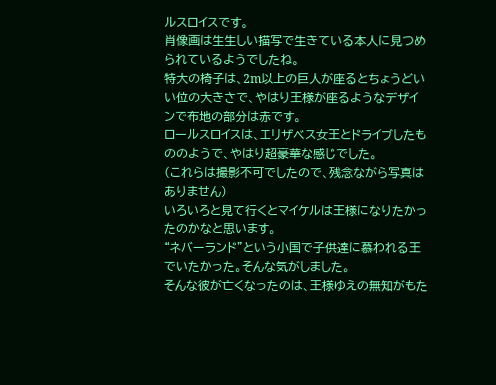ルスロイスです。
肖像画は生生しい描写で生きている本人に見つめられているようでしたね。
特大の椅子は、2m以上の巨人が座るとちょうどいい位の大きさで、やはり王様が座るようなデザインで布地の部分は赤です。
ロールスロイスは、エリザベス女王とドライブしたもののようで、やはり超豪華な感じでした。
(これらは撮影不可でしたので、残念ながら写真はありません)
いろいろと見て行くとマイケルは王様になりたかったのかなと思います。
“ネバーランド”という小国で子供達に慕われる王でいたかった。そんな気がしました。
そんな彼が亡くなったのは、王様ゆえの無知がもた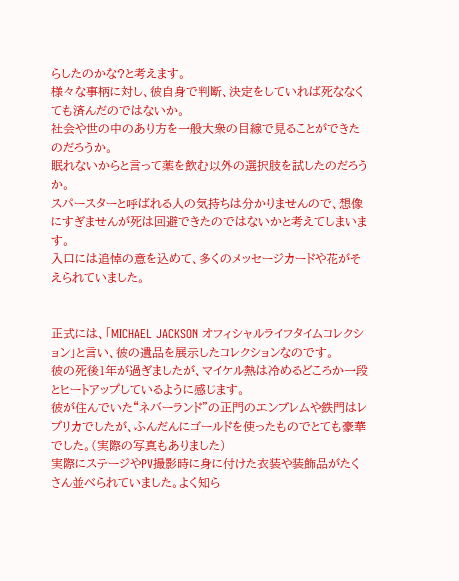らしたのかな?と考えます。
様々な事柄に対し、彼自身で判断、決定をしていれば死ななくても済んだのではないか。
社会や世の中のあり方を一般大衆の目線で見ることができたのだろうか。
眠れないからと言って薬を飲む以外の選択肢を試したのだろうか。
スパースターと呼ばれる人の気持ちは分かりませんので、想像にすぎませんが死は回避できたのではないかと考えてしまいます。
入口には追悼の意を込めて、多くのメッセージカードや花がそえられていました。


正式には、「MICHAEL JACKSON オフィシャルライフタイムコレクション」と言い、彼の遺品を展示したコレクションなのです。
彼の死後1年が過ぎましたが、マイケル熱は冷めるどころか一段とヒートアップしているように感じます。
彼が住んでいた“ネバーランド”の正門のエンブレムや鉄門はレプリカでしたが、ふんだんにゴールドを使ったものでとても豪華でした。(実際の写真もありました)
実際にステージやPV撮影時に身に付けた衣装や装飾品がたくさん並べられていました。よく知ら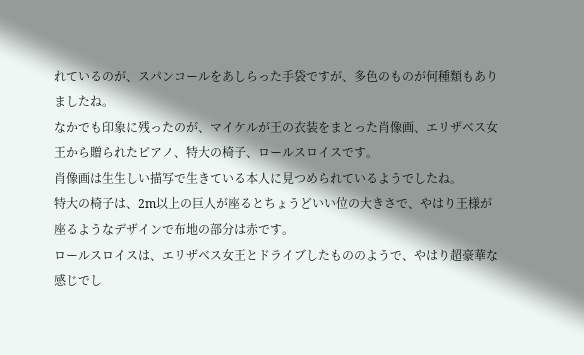れているのが、スパンコールをあしらった手袋ですが、多色のものが何種類もありましたね。
なかでも印象に残ったのが、マイケルが王の衣装をまとった肖像画、エリザベス女王から贈られたピアノ、特大の椅子、ロールスロイスです。
肖像画は生生しい描写で生きている本人に見つめられているようでしたね。
特大の椅子は、2m以上の巨人が座るとちょうどいい位の大きさで、やはり王様が座るようなデザインで布地の部分は赤です。
ロールスロイスは、エリザベス女王とドライブしたもののようで、やはり超豪華な感じでし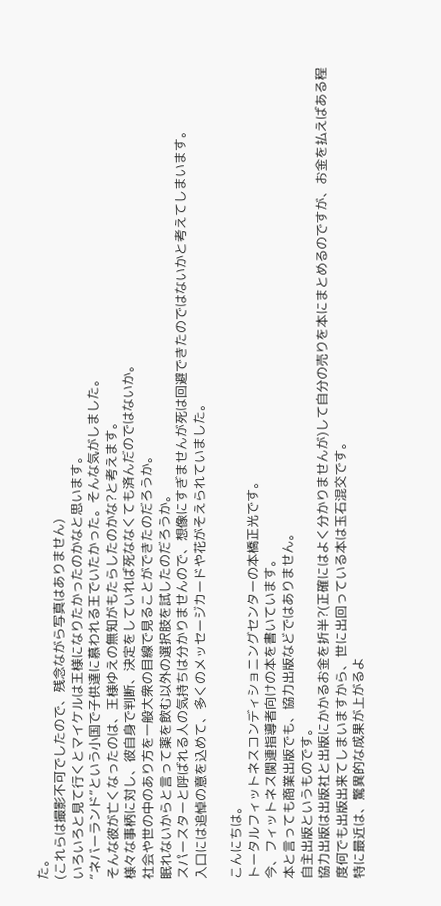た。
(これらは撮影不可でしたので、残念ながら写真はありません)
いろいろと見て行くとマイケルは王様になりたかったのかなと思います。
“ネバーランド”という小国で子供達に慕われる王でいたかった。そんな気がしました。
そんな彼が亡くなったのは、王様ゆえの無知がもたらしたのかな?と考えます。
様々な事柄に対し、彼自身で判断、決定をしていれば死ななくても済んだのではないか。
社会や世の中のあり方を一般大衆の目線で見ることができたのだろうか。
眠れないからと言って薬を飲む以外の選択肢を試したのだろうか。
スパースターと呼ばれる人の気持ちは分かりませんので、想像にすぎませんが死は回避できたのではないかと考えてしまいます。
入口には追悼の意を込めて、多くのメッセージカードや花がそえられていました。

こんにちは。
トータルフィットネスコンディショニングセンターの本橋正光です。
今、フィットネス関連指導者向けの本を書いています。
本と言っても商業出版でも、協力出版などではありません。
自主出版というものです。
協力出版は出版社と出版にかかるお金を折半?(正確にはよく分かりませんが)して自分の売りを本にまとめるのですが、お金を払えばある程度何でも出版出来てしまいますから、世に出回っている本は玉石混交です。
特に最近は、驚異的な成果が上がるよ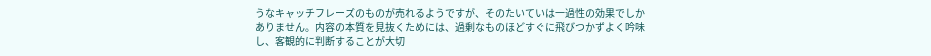うなキャッチフレーズのものが売れるようですが、そのたいていは一過性の効果でしかありません。内容の本質を見抜くためには、過剰なものほどすぐに飛びつかずよく吟味し、客観的に判断することが大切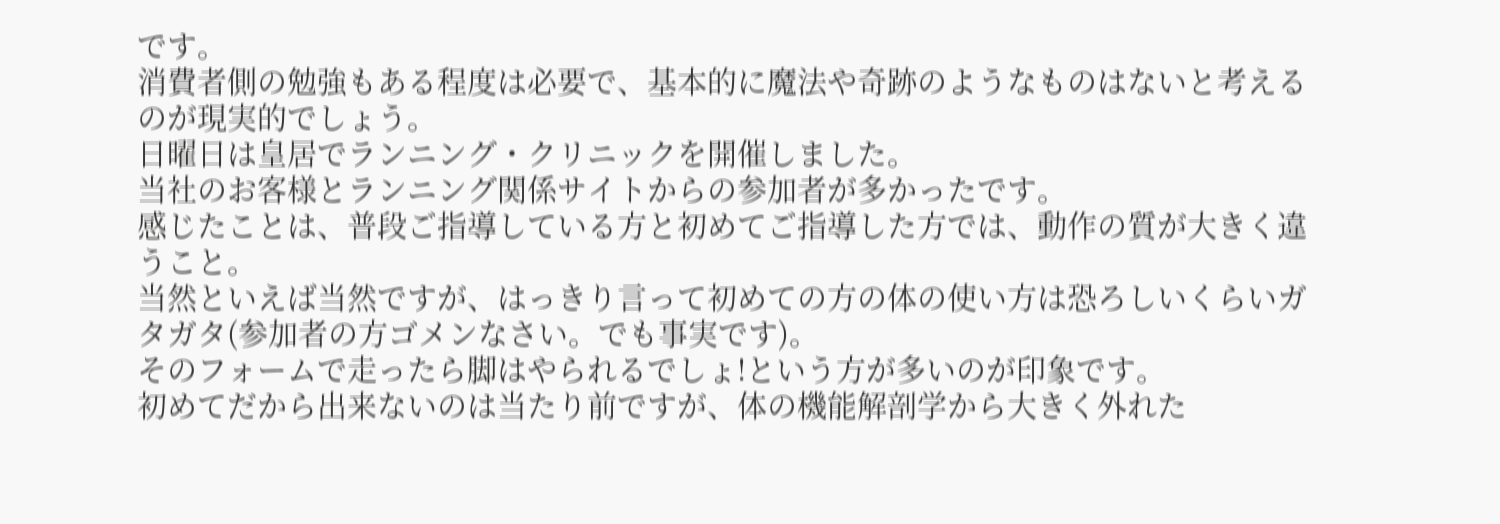です。
消費者側の勉強もある程度は必要で、基本的に魔法や奇跡のようなものはないと考えるのが現実的でしょう。
日曜日は皇居でランニング・クリニックを開催しました。
当社のお客様とランニング関係サイトからの参加者が多かったです。
感じたことは、普段ご指導している方と初めてご指導した方では、動作の質が大きく違うこと。
当然といえば当然ですが、はっきり言って初めての方の体の使い方は恐ろしいくらいガタガタ(参加者の方ゴメンなさい。でも事実です)。
そのフォームで走ったら脚はやられるでしょ!という方が多いのが印象です。
初めてだから出来ないのは当たり前ですが、体の機能解剖学から大きく外れた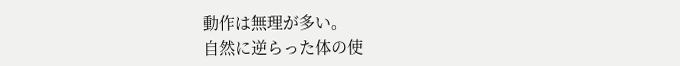動作は無理が多い。
自然に逆らった体の使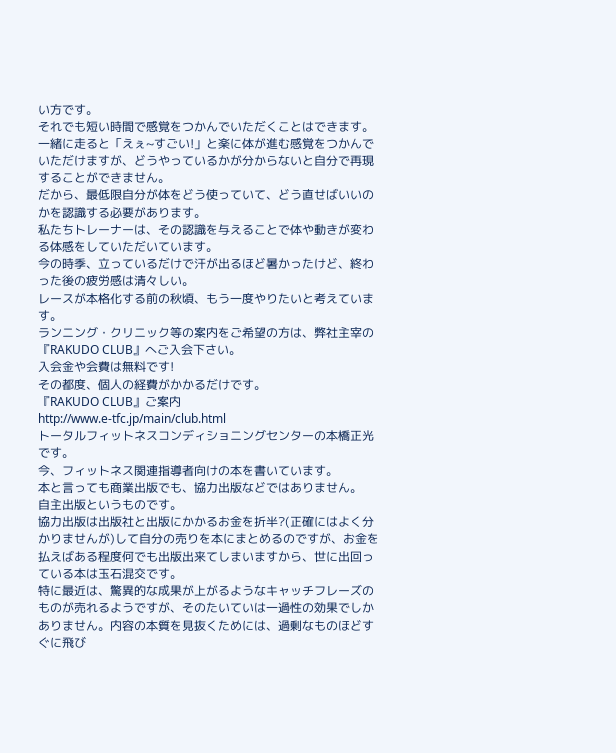い方です。
それでも短い時間で感覚をつかんでいただくことはできます。
一緒に走ると「えぇ~すごい!」と楽に体が進む感覚をつかんでいただけますが、どうやっているかが分からないと自分で再現することができません。
だから、最低限自分が体をどう使っていて、どう直せばいいのかを認識する必要があります。
私たちトレーナーは、その認識を与えることで体や動きが変わる体感をしていただいています。
今の時季、立っているだけで汗が出るほど暑かったけど、終わった後の疲労感は清々しい。
レースが本格化する前の秋頃、もう一度やりたいと考えています。
ランニング・クリニック等の案内をご希望の方は、弊社主宰の『RAKUDO CLUB』へご入会下さい。
入会金や会費は無料です!
その都度、個人の経費がかかるだけです。
『RAKUDO CLUB』ご案内
http://www.e-tfc.jp/main/club.html
トータルフィットネスコンディショニングセンターの本橋正光です。
今、フィットネス関連指導者向けの本を書いています。
本と言っても商業出版でも、協力出版などではありません。
自主出版というものです。
協力出版は出版社と出版にかかるお金を折半?(正確にはよく分かりませんが)して自分の売りを本にまとめるのですが、お金を払えばある程度何でも出版出来てしまいますから、世に出回っている本は玉石混交です。
特に最近は、驚異的な成果が上がるようなキャッチフレーズのものが売れるようですが、そのたいていは一過性の効果でしかありません。内容の本質を見抜くためには、過剰なものほどすぐに飛び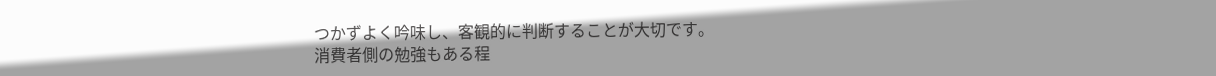つかずよく吟味し、客観的に判断することが大切です。
消費者側の勉強もある程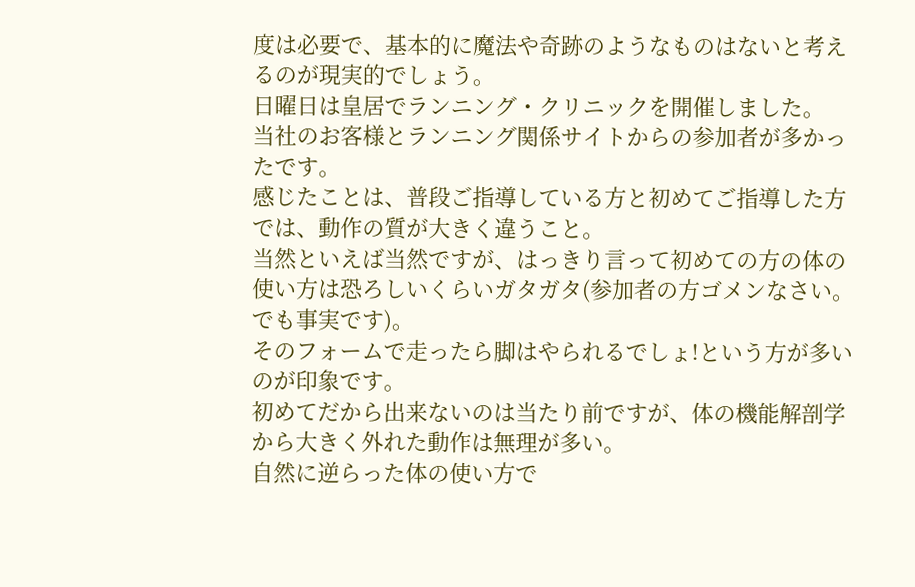度は必要で、基本的に魔法や奇跡のようなものはないと考えるのが現実的でしょう。
日曜日は皇居でランニング・クリニックを開催しました。
当社のお客様とランニング関係サイトからの参加者が多かったです。
感じたことは、普段ご指導している方と初めてご指導した方では、動作の質が大きく違うこと。
当然といえば当然ですが、はっきり言って初めての方の体の使い方は恐ろしいくらいガタガタ(参加者の方ゴメンなさい。でも事実です)。
そのフォームで走ったら脚はやられるでしょ!という方が多いのが印象です。
初めてだから出来ないのは当たり前ですが、体の機能解剖学から大きく外れた動作は無理が多い。
自然に逆らった体の使い方で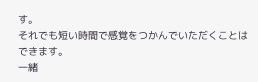す。
それでも短い時間で感覚をつかんでいただくことはできます。
一緒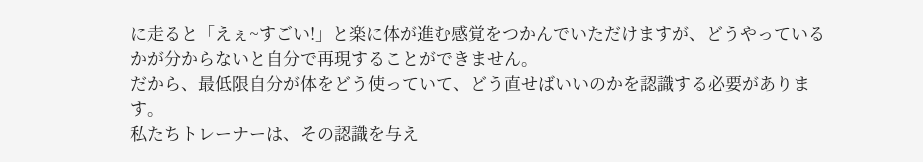に走ると「えぇ~すごい!」と楽に体が進む感覚をつかんでいただけますが、どうやっているかが分からないと自分で再現することができません。
だから、最低限自分が体をどう使っていて、どう直せばいいのかを認識する必要があります。
私たちトレーナーは、その認識を与え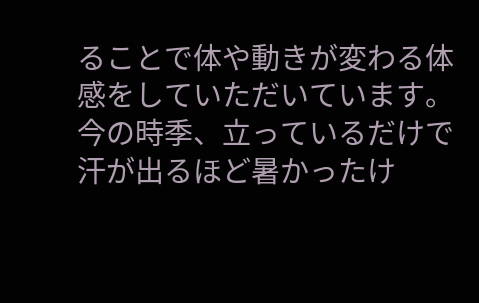ることで体や動きが変わる体感をしていただいています。
今の時季、立っているだけで汗が出るほど暑かったけ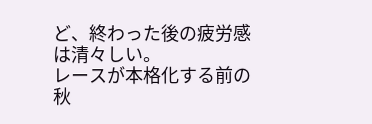ど、終わった後の疲労感は清々しい。
レースが本格化する前の秋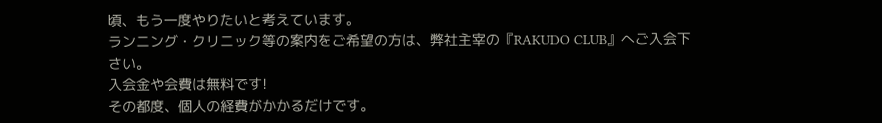頃、もう一度やりたいと考えています。
ランニング・クリニック等の案内をご希望の方は、弊社主宰の『RAKUDO CLUB』へご入会下さい。
入会金や会費は無料です!
その都度、個人の経費がかかるだけです。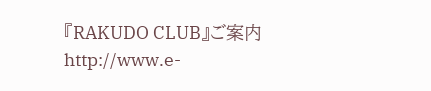『RAKUDO CLUB』ご案内
http://www.e-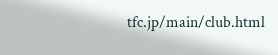tfc.jp/main/club.html